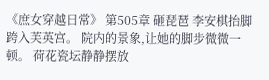《庶女穿越日常》 第505章 砸琵琶 李安棋抬脚跨入芙英宫。 院内的景象,让她的脚步微微一顿。 荷花瓷坛静静摆放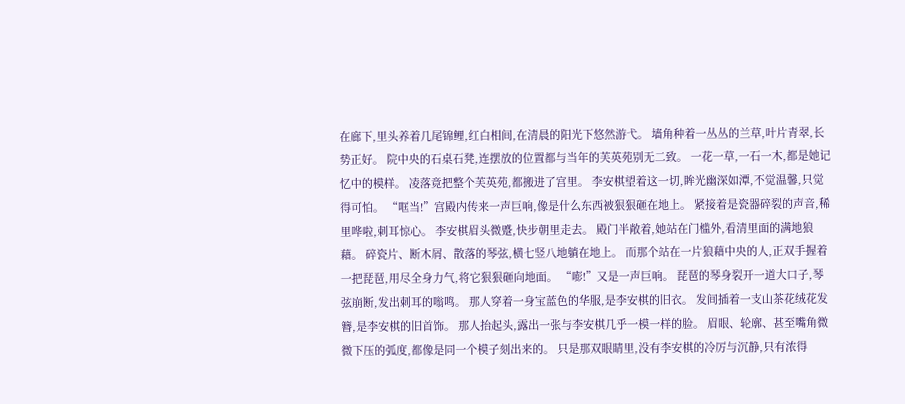在廊下,里头养着几尾锦鲤,红白相间,在清晨的阳光下悠然游弋。 墙角种着一丛丛的兰草,叶片青翠,长势正好。 院中央的石桌石凳,连摆放的位置都与当年的芙英苑别无二致。 一花一草,一石一木,都是她记忆中的模样。 凌落竟把整个芙英苑,都搬进了宫里。 李安棋望着这一切,眸光幽深如潭,不觉温馨,只觉得可怕。 “哐当!”宫殿内传来一声巨响,像是什么东西被狠狠砸在地上。 紧接着是瓷器碎裂的声音,稀里哗啦,刺耳惊心。 李安棋眉头微蹙,快步朝里走去。 殿门半敞着,她站在门槛外,看清里面的满地狼藉。 碎瓷片、断木屑、散落的琴弦,横七竖八地躺在地上。 而那个站在一片狼藉中央的人,正双手握着一把琵琶,用尽全身力气,将它狠狠砸向地面。 “嘭!”又是一声巨响。 琵琶的琴身裂开一道大口子,琴弦崩断,发出刺耳的嗡鸣。 那人穿着一身宝蓝色的华服,是李安棋的旧衣。 发间插着一支山茶花绒花发簪,是李安棋的旧首饰。 那人抬起头,露出一张与李安棋几乎一模一样的脸。 眉眼、轮廓、甚至嘴角微微下压的弧度,都像是同一个模子刻出来的。 只是那双眼睛里,没有李安棋的冷厉与沉静,只有浓得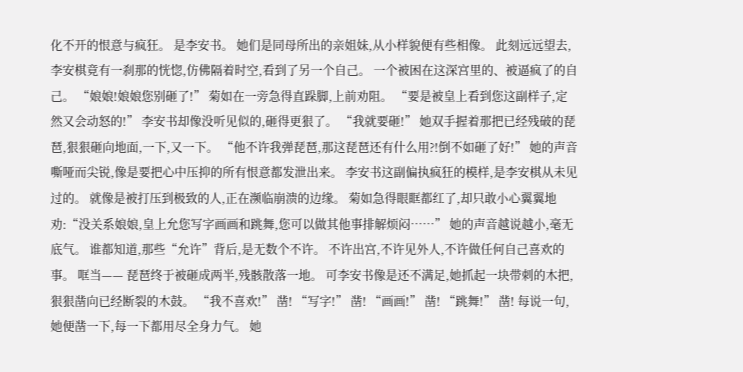化不开的恨意与疯狂。 是李安书。 她们是同母所出的亲姐妹,从小样貌便有些相像。 此刻远远望去,李安棋竟有一刹那的恍惚,仿佛隔着时空,看到了另一个自己。 一个被困在这深宫里的、被逼疯了的自己。 “娘娘!娘娘您别砸了!” 菊如在一旁急得直跺脚,上前劝阻。 “要是被皇上看到您这副样子,定然又会动怒的!” 李安书却像没听见似的,砸得更狠了。 “我就要砸!” 她双手握着那把已经残破的琵琶,狠狠砸向地面,一下,又一下。 “他不许我弹琵琶,那这琵琶还有什么用?!倒不如砸了好!” 她的声音嘶哑而尖锐,像是要把心中压抑的所有恨意都发泄出来。 李安书这副偏执疯狂的模样,是李安棋从未见过的。 就像是被打压到极致的人,正在濒临崩溃的边缘。 菊如急得眼眶都红了,却只敢小心翼翼地劝:“没关系娘娘,皇上允您写字画画和跳舞,您可以做其他事排解烦闷……” 她的声音越说越小,毫无底气。 谁都知道,那些“允许”背后,是无数个不许。 不许出宫,不许见外人,不许做任何自己喜欢的事。 哐当—— 琵琶终于被砸成两半,残骸散落一地。 可李安书像是还不满足,她抓起一块带刺的木把,狠狠凿向已经断裂的木鼓。 “我不喜欢!” 凿! “写字!” 凿! “画画!” 凿! “跳舞!” 凿! 每说一句,她便凿一下,每一下都用尽全身力气。 她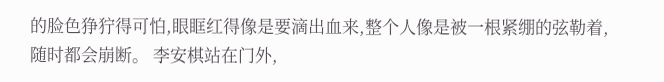的脸色狰狞得可怕,眼眶红得像是要滴出血来,整个人像是被一根紧绷的弦勒着,随时都会崩断。 李安棋站在门外,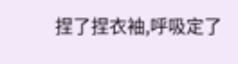捏了捏衣袖,呼吸定了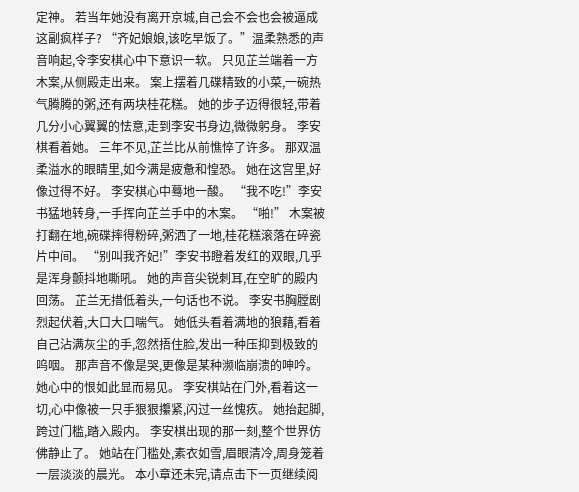定神。 若当年她没有离开京城,自己会不会也会被逼成这副疯样子? “齐妃娘娘,该吃早饭了。”温柔熟悉的声音响起,令李安棋心中下意识一软。 只见芷兰端着一方木案,从侧殿走出来。 案上摆着几碟精致的小菜,一碗热气腾腾的粥,还有两块桂花糕。 她的步子迈得很轻,带着几分小心翼翼的怯意,走到李安书身边,微微躬身。 李安棋看着她。 三年不见,芷兰比从前憔悴了许多。 那双温柔溢水的眼睛里,如今满是疲惫和惶恐。 她在这宫里,好像过得不好。 李安棋心中蓦地一酸。 “我不吃!”李安书猛地转身,一手挥向芷兰手中的木案。 “啪!” 木案被打翻在地,碗碟摔得粉碎,粥洒了一地,桂花糕滚落在碎瓷片中间。 “别叫我齐妃!”李安书瞪着发红的双眼,几乎是浑身颤抖地嘶吼。 她的声音尖锐刺耳,在空旷的殿内回荡。 芷兰无措低着头,一句话也不说。 李安书胸膛剧烈起伏着,大口大口喘气。 她低头看着满地的狼藉,看着自己沾满灰尘的手,忽然捂住脸,发出一种压抑到极致的呜咽。 那声音不像是哭,更像是某种濒临崩溃的呻吟。 她心中的恨如此显而易见。 李安棋站在门外,看着这一切,心中像被一只手狠狠攥紧,闪过一丝愧疚。 她抬起脚,跨过门槛,踏入殿内。 李安棋出现的那一刻,整个世界仿佛静止了。 她站在门槛处,素衣如雪,眉眼清冷,周身笼着一层淡淡的晨光。 本小章还未完,请点击下一页继续阅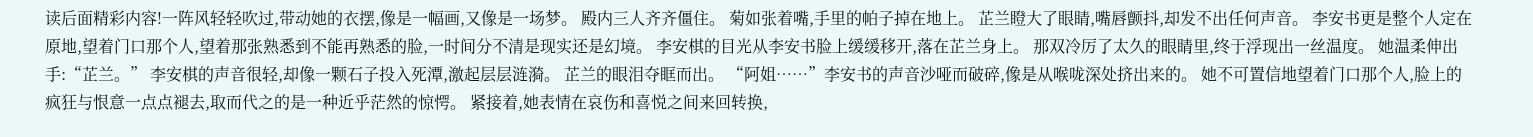读后面精彩内容!一阵风轻轻吹过,带动她的衣摆,像是一幅画,又像是一场梦。 殿内三人齐齐僵住。 菊如张着嘴,手里的帕子掉在地上。 芷兰瞪大了眼睛,嘴唇颤抖,却发不出任何声音。 李安书更是整个人定在原地,望着门口那个人,望着那张熟悉到不能再熟悉的脸,一时间分不清是现实还是幻境。 李安棋的目光从李安书脸上缓缓移开,落在芷兰身上。 那双冷厉了太久的眼睛里,终于浮现出一丝温度。 她温柔伸出手:“芷兰。” 李安棋的声音很轻,却像一颗石子投入死潭,激起层层涟漪。 芷兰的眼泪夺眶而出。 “阿姐……”李安书的声音沙哑而破碎,像是从喉咙深处挤出来的。 她不可置信地望着门口那个人,脸上的疯狂与恨意一点点褪去,取而代之的是一种近乎茫然的惊愕。 紧接着,她表情在哀伤和喜悦之间来回转换,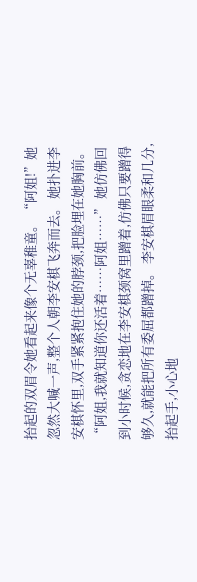抬起的双眉令她看起来像个无辜稚童。 “阿姐!”她忽然大喊一声,整个人朝李安棋飞奔而去。 她扑进李安棋怀里,双手紧紧抱住她的脖颈,把脸埋在她胸前。 “阿姐,我就知道你还活着……阿姐……” 她仿佛回到小时候,贪恋地在李安棋颈窝里蹭着,仿佛只要蹭得够久,就能把所有委屈都蹭掉。 李安棋眉眼柔和几分,抬起手,小心地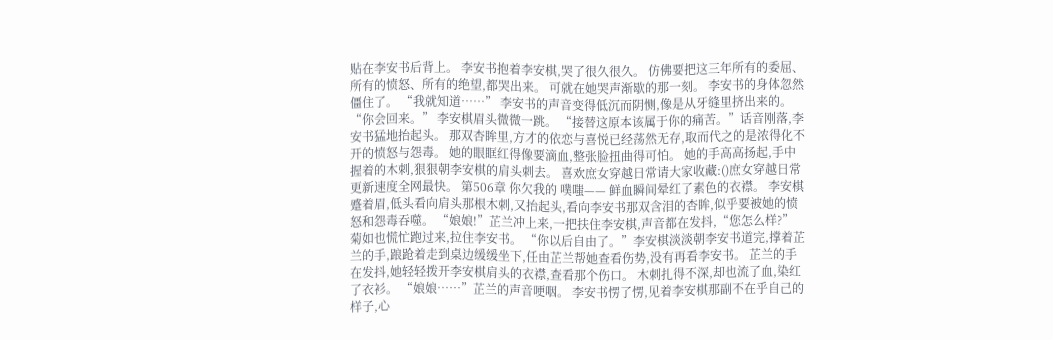贴在李安书后背上。 李安书抱着李安棋,哭了很久很久。 仿佛要把这三年所有的委屈、所有的愤怒、所有的绝望,都哭出来。 可就在她哭声渐歇的那一刻。 李安书的身体忽然僵住了。 “我就知道……” 李安书的声音变得低沉而阴恻,像是从牙缝里挤出来的。 “你会回来。” 李安棋眉头微微一跳。 “接替这原本该属于你的痛苦。”话音刚落,李安书猛地抬起头。 那双杏眸里,方才的依恋与喜悦已经荡然无存,取而代之的是浓得化不开的愤怒与怨毒。 她的眼眶红得像要滴血,整张脸扭曲得可怕。 她的手高高扬起,手中握着的木刺,狠狠朝李安棋的肩头刺去。 喜欢庶女穿越日常请大家收藏:()庶女穿越日常更新速度全网最快。 第506章 你欠我的 噗嗤—— 鲜血瞬间晕红了素色的衣襟。 李安棋蹙着眉,低头看向肩头那根木刺,又抬起头,看向李安书那双含泪的杏眸,似乎要被她的愤怒和怨毒吞噬。 “娘娘!”芷兰冲上来,一把扶住李安棋,声音都在发抖,“您怎么样?” 菊如也慌忙跑过来,拉住李安书。 “你以后自由了。”李安棋淡淡朝李安书道完,撑着芷兰的手,踉跄着走到桌边缓缓坐下,任由芷兰帮她查看伤势,没有再看李安书。 芷兰的手在发抖,她轻轻拨开李安棋肩头的衣襟,查看那个伤口。 木刺扎得不深,却也流了血,染红了衣衫。 “娘娘……”芷兰的声音哽咽。 李安书愣了愣,见着李安棋那副不在乎自己的样子,心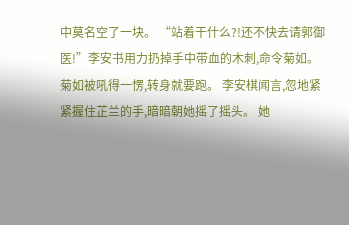中莫名空了一块。 “站着干什么?!还不快去请郭御医!”李安书用力扔掉手中带血的木刺,命令菊如。 菊如被吼得一愣,转身就要跑。 李安棋闻言,忽地紧紧握住芷兰的手,暗暗朝她摇了摇头。 她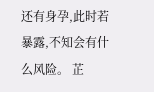还有身孕,此时若暴露,不知会有什么风险。 芷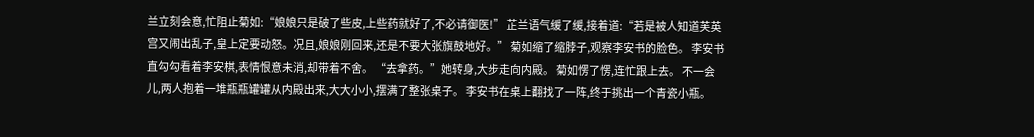兰立刻会意,忙阻止菊如:“娘娘只是破了些皮,上些药就好了,不必请御医!” 芷兰语气缓了缓,接着道:“若是被人知道芙英宫又闹出乱子,皇上定要动怒。况且,娘娘刚回来,还是不要大张旗鼓地好。” 菊如缩了缩脖子,观察李安书的脸色。 李安书直勾勾看着李安棋,表情恨意未消,却带着不舍。 “去拿药。”她转身,大步走向内殿。 菊如愣了愣,连忙跟上去。 不一会儿,两人抱着一堆瓶瓶罐罐从内殿出来,大大小小,摆满了整张桌子。 李安书在桌上翻找了一阵,终于挑出一个青瓷小瓶。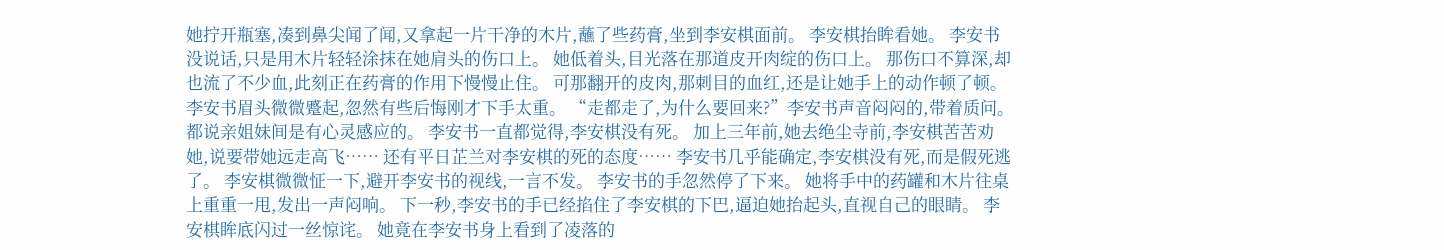她拧开瓶塞,凑到鼻尖闻了闻,又拿起一片干净的木片,蘸了些药膏,坐到李安棋面前。 李安棋抬眸看她。 李安书没说话,只是用木片轻轻涂抹在她肩头的伤口上。 她低着头,目光落在那道皮开肉绽的伤口上。 那伤口不算深,却也流了不少血,此刻正在药膏的作用下慢慢止住。 可那翻开的皮肉,那刺目的血红,还是让她手上的动作顿了顿。 李安书眉头微微蹙起,忽然有些后悔刚才下手太重。 “走都走了,为什么要回来?”李安书声音闷闷的,带着质问。 都说亲姐妹间是有心灵感应的。 李安书一直都觉得,李安棋没有死。 加上三年前,她去绝尘寺前,李安棋苦苦劝她,说要带她远走高飞…… 还有平日芷兰对李安棋的死的态度…… 李安书几乎能确定,李安棋没有死,而是假死逃了。 李安棋微微怔一下,避开李安书的视线,一言不发。 李安书的手忽然停了下来。 她将手中的药罐和木片往桌上重重一甩,发出一声闷响。 下一秒,李安书的手已经掐住了李安棋的下巴,逼迫她抬起头,直视自己的眼睛。 李安棋眸底闪过一丝惊诧。 她竟在李安书身上看到了凌落的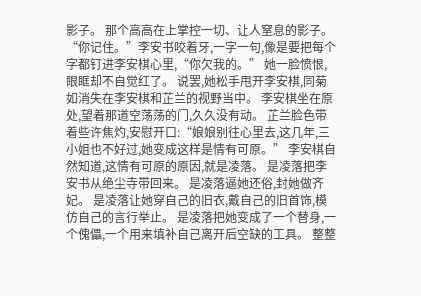影子。 那个高高在上掌控一切、让人窒息的影子。 “你记住。”李安书咬着牙,一字一句,像是要把每个字都钉进李安棋心里,“你欠我的。” 她一脸愤恨,眼眶却不自觉红了。 说罢,她松手甩开李安棋,同菊如消失在李安棋和芷兰的视野当中。 李安棋坐在原处,望着那道空荡荡的门,久久没有动。 芷兰脸色带着些许焦灼,安慰开口:“娘娘别往心里去,这几年,三小姐也不好过,她变成这样是情有可原。” 李安棋自然知道,这情有可原的原因,就是凌落。 是凌落把李安书从绝尘寺带回来。 是凌落逼她还俗,封她做齐妃。 是凌落让她穿自己的旧衣,戴自己的旧首饰,模仿自己的言行举止。 是凌落把她变成了一个替身,一个傀儡,一个用来填补自己离开后空缺的工具。 整整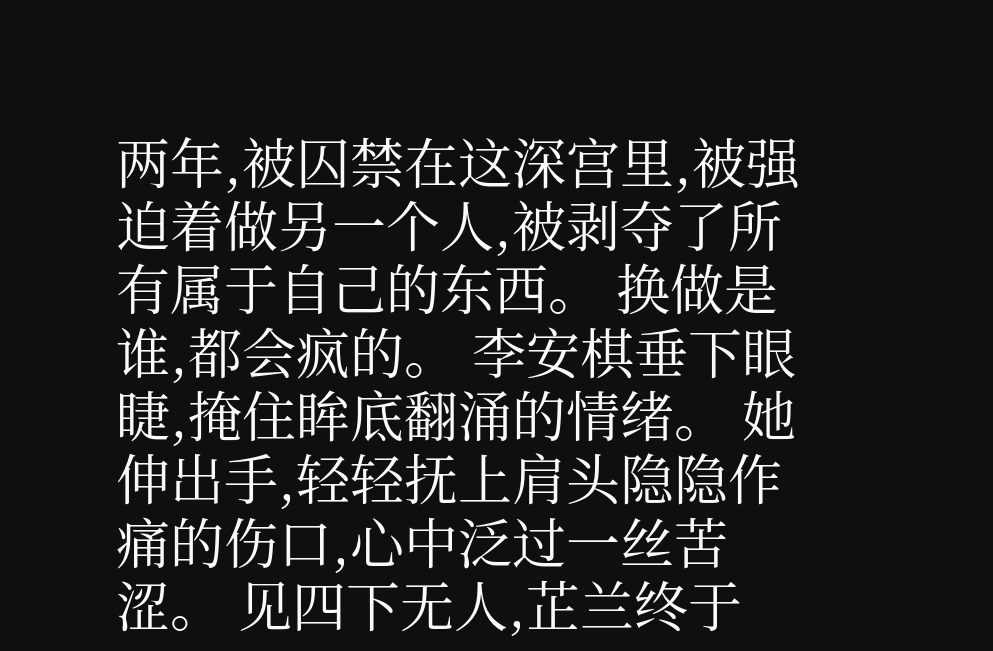两年,被囚禁在这深宫里,被强迫着做另一个人,被剥夺了所有属于自己的东西。 换做是谁,都会疯的。 李安棋垂下眼睫,掩住眸底翻涌的情绪。 她伸出手,轻轻抚上肩头隐隐作痛的伤口,心中泛过一丝苦涩。 见四下无人,芷兰终于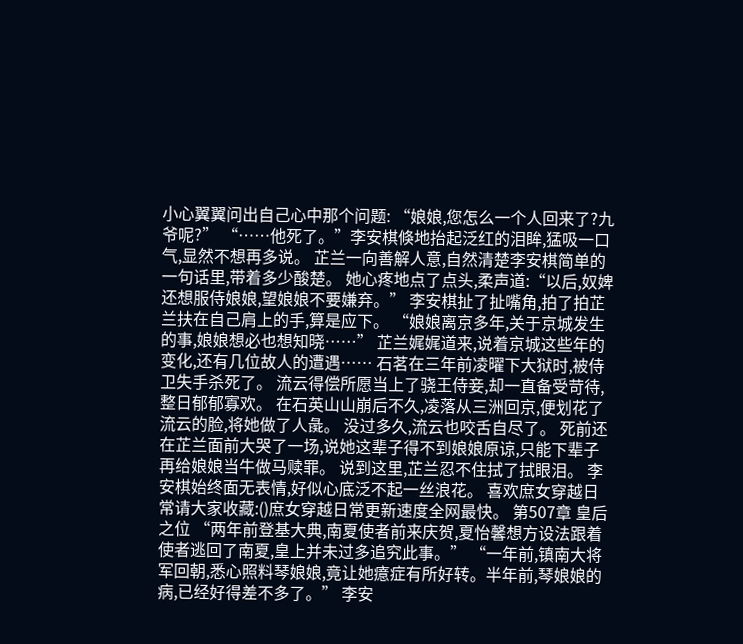小心翼翼问出自己心中那个问题: “娘娘,您怎么一个人回来了?九爷呢?” “……他死了。”李安棋倏地抬起泛红的泪眸,猛吸一口气,显然不想再多说。 芷兰一向善解人意,自然清楚李安棋简单的一句话里,带着多少酸楚。 她心疼地点了点头,柔声道:“以后,奴婢还想服侍娘娘,望娘娘不要嫌弃。” 李安棋扯了扯嘴角,拍了拍芷兰扶在自己肩上的手,算是应下。 “娘娘离京多年,关于京城发生的事,娘娘想必也想知晓……” 芷兰娓娓道来,说着京城这些年的变化,还有几位故人的遭遇…… 石茗在三年前凌曜下大狱时,被侍卫失手杀死了。 流云得偿所愿当上了骁王侍妾,却一直备受苛待,整日郁郁寡欢。 在石英山山崩后不久,凌落从三洲回京,便划花了流云的脸,将她做了人彘。 没过多久,流云也咬舌自尽了。 死前还在芷兰面前大哭了一场,说她这辈子得不到娘娘原谅,只能下辈子再给娘娘当牛做马赎罪。 说到这里,芷兰忍不住拭了拭眼泪。 李安棋始终面无表情,好似心底泛不起一丝浪花。 喜欢庶女穿越日常请大家收藏:()庶女穿越日常更新速度全网最快。 第507章 皇后之位 “两年前登基大典,南夏使者前来庆贺,夏怡馨想方设法跟着使者逃回了南夏,皇上并未过多追究此事。” “一年前,镇南大将军回朝,悉心照料琴娘娘,竟让她癔症有所好转。半年前,琴娘娘的病,已经好得差不多了。” 李安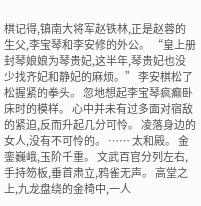棋记得,镇南大将军赵铁林,正是赵蓉的生父,李宝琴和李安修的外公。 “皇上册封琴娘娘为琴贵妃,这半年,琴贵妃也没少找齐妃和静妃的麻烦。” 李安棋松了松握紧的拳头。 忽地想起李宝琴疯癫卧床时的模样。 心中并未有过多面对宿敌的紧迫,反而升起几分可怜。 凌落身边的女人,没有不可怜的。 …… 太和殿。 金銮巍峨,玉阶千重。 文武百官分列左右,手持笏板,垂首肃立,鸦雀无声。 高堂之上,九龙盘绕的金椅中,一人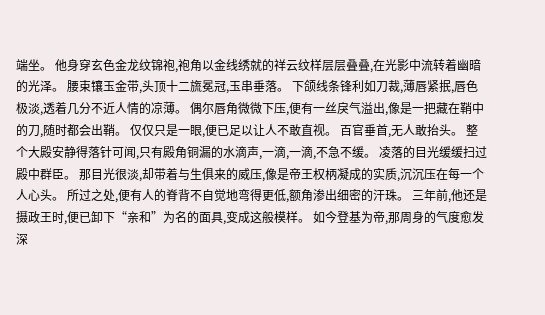端坐。 他身穿玄色金龙纹锦袍,袍角以金线绣就的祥云纹样层层叠叠,在光影中流转着幽暗的光泽。 腰束镶玉金带,头顶十二旒冕冠,玉串垂落。 下颌线条锋利如刀裁,薄唇紧抿,唇色极淡,透着几分不近人情的凉薄。 偶尔唇角微微下压,便有一丝戾气溢出,像是一把藏在鞘中的刀,随时都会出鞘。 仅仅只是一眼,便已足以让人不敢直视。 百官垂首,无人敢抬头。 整个大殿安静得落针可闻,只有殿角铜漏的水滴声,一滴,一滴,不急不缓。 凌落的目光缓缓扫过殿中群臣。 那目光很淡,却带着与生俱来的威压,像是帝王权柄凝成的实质,沉沉压在每一个人心头。 所过之处,便有人的脊背不自觉地弯得更低,额角渗出细密的汗珠。 三年前,他还是摄政王时,便已卸下“亲和”为名的面具,变成这般模样。 如今登基为帝,那周身的气度愈发深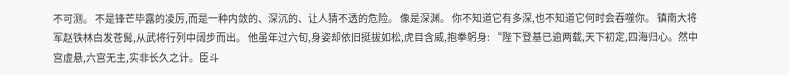不可测。 不是锋芒毕露的凌厉,而是一种内敛的、深沉的、让人猜不透的危险。 像是深渊。 你不知道它有多深,也不知道它何时会吞噬你。 镇南大将军赵铁林白发苍髯,从武将行列中阔步而出。 他虽年过六旬,身姿却依旧挺拔如松,虎目含威,抱拳躬身: “陛下登基已逾两载,天下初定,四海归心。然中宫虚悬,六宫无主,实非长久之计。臣斗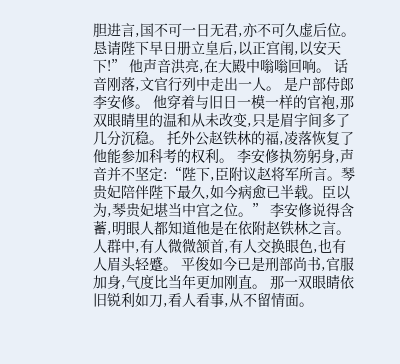胆进言,国不可一日无君,亦不可久虚后位。恳请陛下早日册立皇后,以正宫闱,以安天下!” 他声音洪亮,在大殿中嗡嗡回响。 话音刚落,文官行列中走出一人。 是户部侍郎李安修。 他穿着与旧日一模一样的官袍,那双眼睛里的温和从未改变,只是眉宇间多了几分沉稳。 托外公赵铁林的福,凌落恢复了他能参加科考的权利。 李安修执笏躬身,声音并不坚定:“陛下,臣附议赵将军所言。琴贵妃陪伴陛下最久,如今病愈已半载。臣以为,琴贵妃堪当中宫之位。” 李安修说得含蓄,明眼人都知道他是在依附赵铁林之言。 人群中,有人微微颔首,有人交换眼色,也有人眉头轻蹙。 平俊如今已是刑部尚书,官服加身,气度比当年更加刚直。 那一双眼睛依旧锐利如刀,看人看事,从不留情面。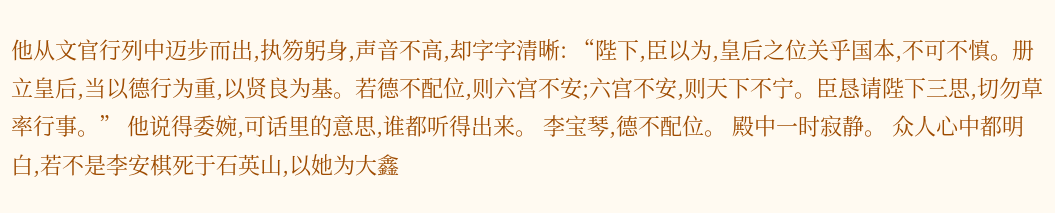他从文官行列中迈步而出,执笏躬身,声音不高,却字字清晰: “陛下,臣以为,皇后之位关乎国本,不可不慎。册立皇后,当以德行为重,以贤良为基。若德不配位,则六宫不安;六宫不安,则天下不宁。臣恳请陛下三思,切勿草率行事。” 他说得委婉,可话里的意思,谁都听得出来。 李宝琴,德不配位。 殿中一时寂静。 众人心中都明白,若不是李安棋死于石英山,以她为大鑫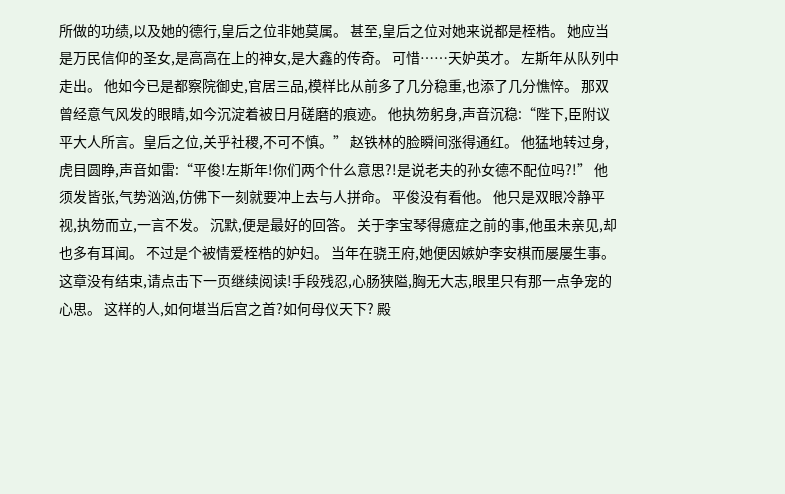所做的功绩,以及她的德行,皇后之位非她莫属。 甚至,皇后之位对她来说都是桎梏。 她应当是万民信仰的圣女,是高高在上的神女,是大鑫的传奇。 可惜……天妒英才。 左斯年从队列中走出。 他如今已是都察院御史,官居三品,模样比从前多了几分稳重,也添了几分憔悴。 那双曾经意气风发的眼睛,如今沉淀着被日月磋磨的痕迹。 他执笏躬身,声音沉稳:“陛下,臣附议平大人所言。皇后之位,关乎社稷,不可不慎。” 赵铁林的脸瞬间涨得通红。 他猛地转过身,虎目圆睁,声音如雷:“平俊!左斯年!你们两个什么意思?!是说老夫的孙女德不配位吗?!” 他须发皆张,气势汹汹,仿佛下一刻就要冲上去与人拼命。 平俊没有看他。 他只是双眼冷静平视,执笏而立,一言不发。 沉默,便是最好的回答。 关于李宝琴得癔症之前的事,他虽未亲见,却也多有耳闻。 不过是个被情爱桎梏的妒妇。 当年在骁王府,她便因嫉妒李安棋而屡屡生事。 这章没有结束,请点击下一页继续阅读!手段残忍,心肠狭隘,胸无大志,眼里只有那一点争宠的心思。 这样的人,如何堪当后宫之首?如何母仪天下? 殿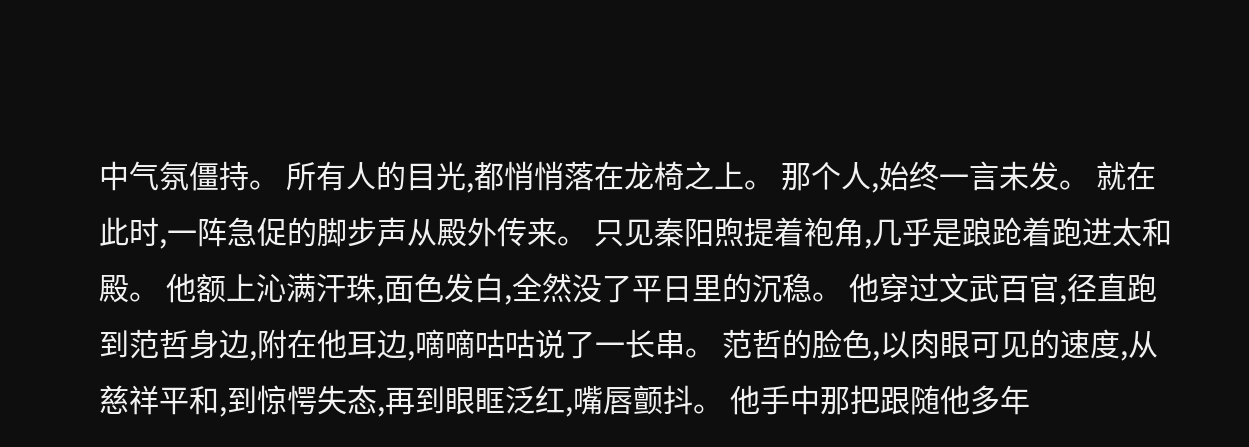中气氛僵持。 所有人的目光,都悄悄落在龙椅之上。 那个人,始终一言未发。 就在此时,一阵急促的脚步声从殿外传来。 只见秦阳煦提着袍角,几乎是踉跄着跑进太和殿。 他额上沁满汗珠,面色发白,全然没了平日里的沉稳。 他穿过文武百官,径直跑到范哲身边,附在他耳边,嘀嘀咕咕说了一长串。 范哲的脸色,以肉眼可见的速度,从慈祥平和,到惊愕失态,再到眼眶泛红,嘴唇颤抖。 他手中那把跟随他多年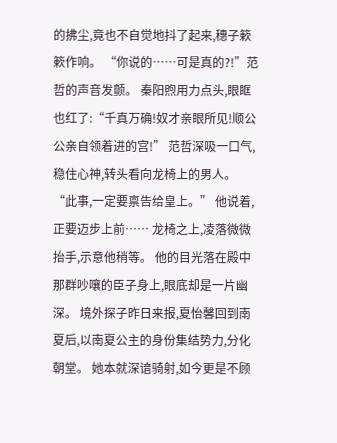的拂尘,竟也不自觉地抖了起来,穗子簌簌作响。 “你说的……可是真的?!”范哲的声音发颤。 秦阳煦用力点头,眼眶也红了:“千真万确!奴才亲眼所见!顺公公亲自领着进的宫!” 范哲深吸一口气,稳住心神,转头看向龙椅上的男人。 “此事,一定要禀告给皇上。” 他说着,正要迈步上前…… 龙椅之上,凌落微微抬手,示意他稍等。 他的目光落在殿中那群吵嚷的臣子身上,眼底却是一片幽深。 境外探子昨日来报,夏怡馨回到南夏后,以南夏公主的身份集结势力,分化朝堂。 她本就深谙骑射,如今更是不顾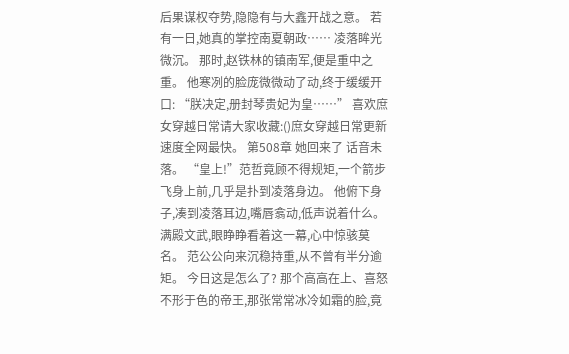后果谋权夺势,隐隐有与大鑫开战之意。 若有一日,她真的掌控南夏朝政…… 凌落眸光微沉。 那时,赵铁林的镇南军,便是重中之重。 他寒冽的脸庞微微动了动,终于缓缓开口: “朕决定,册封琴贵妃为皇……” 喜欢庶女穿越日常请大家收藏:()庶女穿越日常更新速度全网最快。 第508章 她回来了 话音未落。 “皇上!”范哲竟顾不得规矩,一个箭步飞身上前,几乎是扑到凌落身边。 他俯下身子,凑到凌落耳边,嘴唇翕动,低声说着什么。 满殿文武,眼睁睁看着这一幕,心中惊骇莫名。 范公公向来沉稳持重,从不曾有半分逾矩。 今日这是怎么了? 那个高高在上、喜怒不形于色的帝王,那张常常冰冷如霜的脸,竟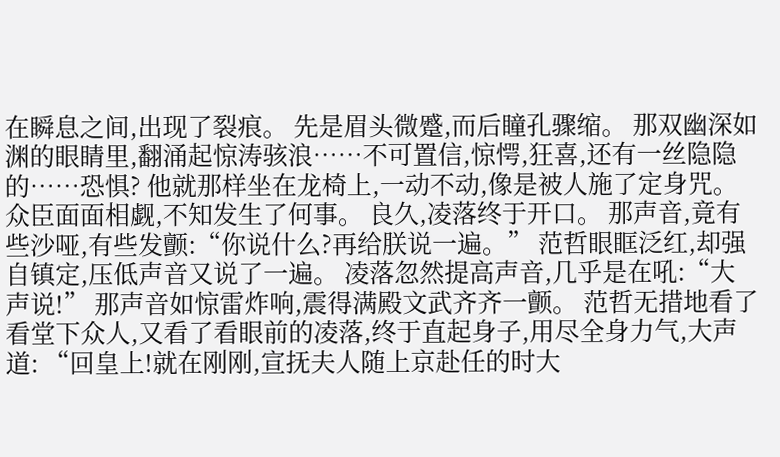在瞬息之间,出现了裂痕。 先是眉头微蹙,而后瞳孔骤缩。 那双幽深如渊的眼睛里,翻涌起惊涛骇浪……不可置信,惊愕,狂喜,还有一丝隐隐的……恐惧? 他就那样坐在龙椅上,一动不动,像是被人施了定身咒。 众臣面面相觑,不知发生了何事。 良久,凌落终于开口。 那声音,竟有些沙哑,有些发颤:“你说什么?再给朕说一遍。” 范哲眼眶泛红,却强自镇定,压低声音又说了一遍。 凌落忽然提高声音,几乎是在吼:“大声说!” 那声音如惊雷炸响,震得满殿文武齐齐一颤。 范哲无措地看了看堂下众人,又看了看眼前的凌落,终于直起身子,用尽全身力气,大声道: “回皇上!就在刚刚,宣抚夫人随上京赴任的时大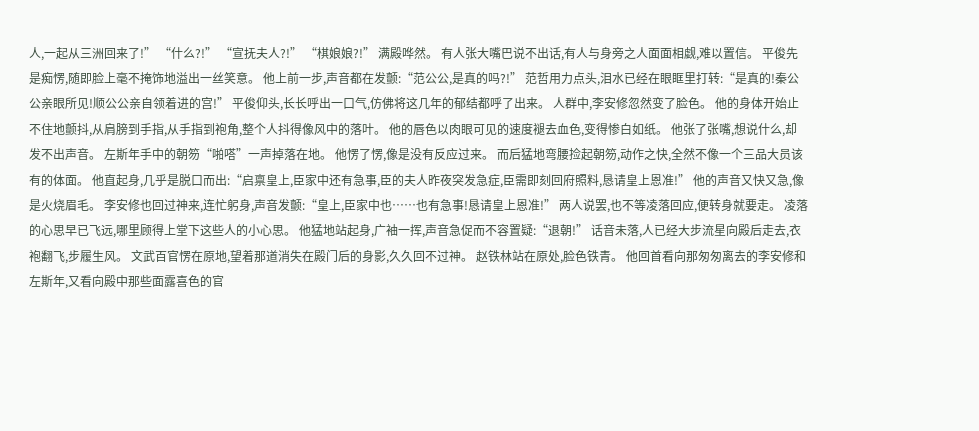人,一起从三洲回来了!” “什么?!” “宣抚夫人?!” “棋娘娘?!” 满殿哗然。 有人张大嘴巴说不出话,有人与身旁之人面面相觑,难以置信。 平俊先是痴愣,随即脸上毫不掩饰地溢出一丝笑意。 他上前一步,声音都在发颤:“范公公,是真的吗?!” 范哲用力点头,泪水已经在眼眶里打转:“是真的!秦公公亲眼所见!顺公公亲自领着进的宫!” 平俊仰头,长长呼出一口气,仿佛将这几年的郁结都呼了出来。 人群中,李安修忽然变了脸色。 他的身体开始止不住地颤抖,从肩膀到手指,从手指到袍角,整个人抖得像风中的落叶。 他的唇色以肉眼可见的速度褪去血色,变得惨白如纸。 他张了张嘴,想说什么,却发不出声音。 左斯年手中的朝笏“啪嗒”一声掉落在地。 他愣了愣,像是没有反应过来。 而后猛地弯腰捡起朝笏,动作之快,全然不像一个三品大员该有的体面。 他直起身,几乎是脱口而出:“启禀皇上,臣家中还有急事,臣的夫人昨夜突发急症,臣需即刻回府照料,恳请皇上恩准!” 他的声音又快又急,像是火烧眉毛。 李安修也回过神来,连忙躬身,声音发颤:“皇上,臣家中也……也有急事!恳请皇上恩准!” 两人说罢,也不等凌落回应,便转身就要走。 凌落的心思早已飞远,哪里顾得上堂下这些人的小心思。 他猛地站起身,广袖一挥,声音急促而不容置疑:“退朝!” 话音未落,人已经大步流星向殿后走去,衣袍翻飞,步履生风。 文武百官愣在原地,望着那道消失在殿门后的身影,久久回不过神。 赵铁林站在原处,脸色铁青。 他回首看向那匆匆离去的李安修和左斯年,又看向殿中那些面露喜色的官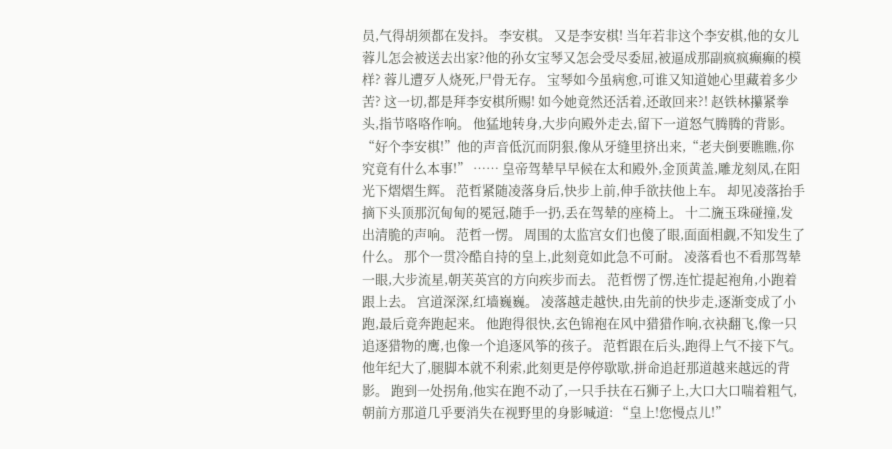员,气得胡须都在发抖。 李安棋。 又是李安棋! 当年若非这个李安棋,他的女儿蓉儿怎会被送去出家?他的孙女宝琴又怎会受尽委屈,被逼成那副疯疯癫癫的模样? 蓉儿遭歹人烧死,尸骨无存。 宝琴如今虽病愈,可谁又知道她心里藏着多少苦? 这一切,都是拜李安棋所赐! 如今她竟然还活着,还敢回来?! 赵铁林攥紧拳头,指节咯咯作响。 他猛地转身,大步向殿外走去,留下一道怒气腾腾的背影。 “好个李安棋!”他的声音低沉而阴狠,像从牙缝里挤出来,“老夫倒要瞧瞧,你究竟有什么本事!” …… 皇帝驾辇早早候在太和殿外,金顶黄盖,雕龙刻凤,在阳光下熠熠生辉。 范哲紧随凌落身后,快步上前,伸手欲扶他上车。 却见凌落抬手摘下头顶那沉甸甸的冕冠,随手一扔,丢在驾辇的座椅上。 十二旒玉珠碰撞,发出清脆的声响。 范哲一愣。 周围的太监宫女们也傻了眼,面面相觑,不知发生了什么。 那个一贯冷酷自持的皇上,此刻竟如此急不可耐。 凌落看也不看那驾辇一眼,大步流星,朝芙英宫的方向疾步而去。 范哲愣了愣,连忙提起袍角,小跑着跟上去。 宫道深深,红墙巍巍。 凌落越走越快,由先前的快步走,逐渐变成了小跑,最后竟奔跑起来。 他跑得很快,玄色锦袍在风中猎猎作响,衣袂翻飞,像一只追逐猎物的鹰,也像一个追逐风筝的孩子。 范哲跟在后头,跑得上气不接下气。 他年纪大了,腿脚本就不利索,此刻更是停停歇歇,拼命追赶那道越来越远的背影。 跑到一处拐角,他实在跑不动了,一只手扶在石狮子上,大口大口喘着粗气,朝前方那道几乎要消失在视野里的身影喊道: “皇上!您慢点儿!”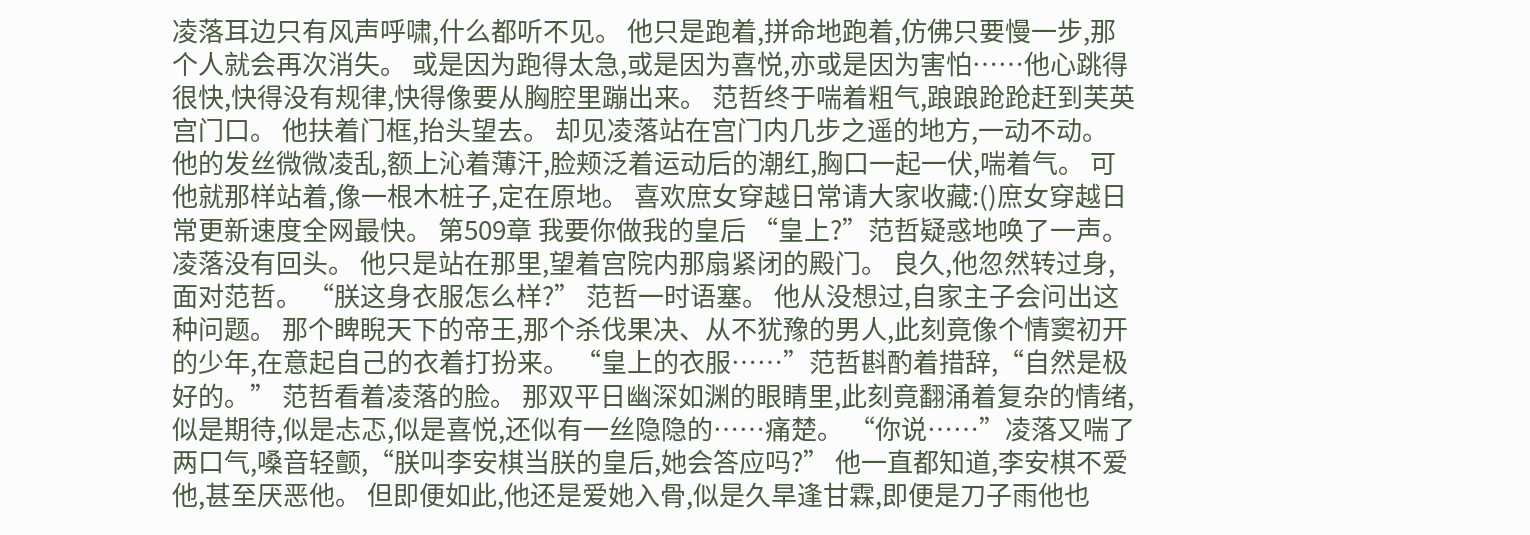凌落耳边只有风声呼啸,什么都听不见。 他只是跑着,拼命地跑着,仿佛只要慢一步,那个人就会再次消失。 或是因为跑得太急,或是因为喜悦,亦或是因为害怕……他心跳得很快,快得没有规律,快得像要从胸腔里蹦出来。 范哲终于喘着粗气,踉踉跄跄赶到芙英宫门口。 他扶着门框,抬头望去。 却见凌落站在宫门内几步之遥的地方,一动不动。 他的发丝微微凌乱,额上沁着薄汗,脸颊泛着运动后的潮红,胸口一起一伏,喘着气。 可他就那样站着,像一根木桩子,定在原地。 喜欢庶女穿越日常请大家收藏:()庶女穿越日常更新速度全网最快。 第509章 我要你做我的皇后 “皇上?”范哲疑惑地唤了一声。 凌落没有回头。 他只是站在那里,望着宫院内那扇紧闭的殿门。 良久,他忽然转过身,面对范哲。 “朕这身衣服怎么样?” 范哲一时语塞。 他从没想过,自家主子会问出这种问题。 那个睥睨天下的帝王,那个杀伐果决、从不犹豫的男人,此刻竟像个情窦初开的少年,在意起自己的衣着打扮来。 “皇上的衣服……”范哲斟酌着措辞,“自然是极好的。” 范哲看着凌落的脸。 那双平日幽深如渊的眼睛里,此刻竟翻涌着复杂的情绪,似是期待,似是忐忑,似是喜悦,还似有一丝隐隐的……痛楚。 “你说……”凌落又喘了两口气,嗓音轻颤,“朕叫李安棋当朕的皇后,她会答应吗?” 他一直都知道,李安棋不爱他,甚至厌恶他。 但即便如此,他还是爱她入骨,似是久旱逢甘霖,即便是刀子雨他也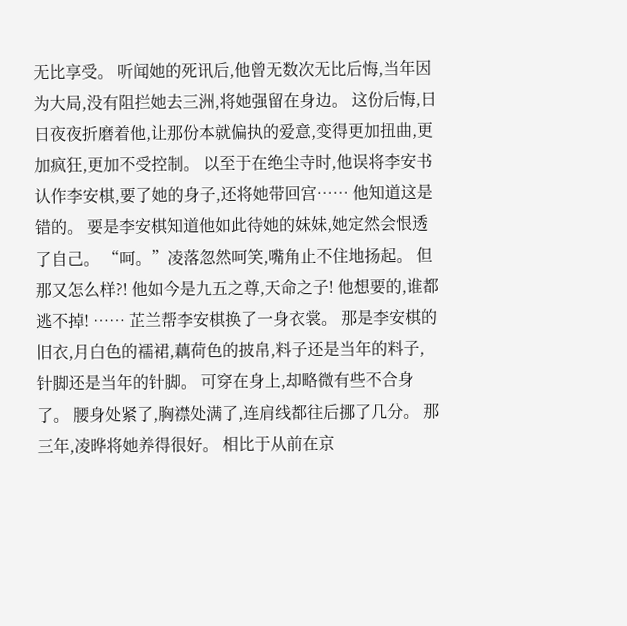无比享受。 听闻她的死讯后,他曾无数次无比后悔,当年因为大局,没有阻拦她去三洲,将她强留在身边。 这份后悔,日日夜夜折磨着他,让那份本就偏执的爱意,变得更加扭曲,更加疯狂,更加不受控制。 以至于在绝尘寺时,他误将李安书认作李安棋,要了她的身子,还将她带回宫…… 他知道这是错的。 要是李安棋知道他如此待她的妹妹,她定然会恨透了自己。 “呵。”凌落忽然呵笑,嘴角止不住地扬起。 但那又怎么样?! 他如今是九五之尊,天命之子! 他想要的,谁都逃不掉! …… 芷兰帮李安棋换了一身衣裳。 那是李安棋的旧衣,月白色的襦裙,藕荷色的披帛,料子还是当年的料子,针脚还是当年的针脚。 可穿在身上,却略微有些不合身了。 腰身处紧了,胸襟处满了,连肩线都往后挪了几分。 那三年,凌晔将她养得很好。 相比于从前在京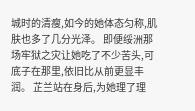城时的清瘦,如今的她体态匀称,肌肤也多了几分光泽。 即便绥洲那场牢狱之灾让她吃了不少苦头,可底子在那里,依旧比从前更显丰润。 芷兰站在身后,为她理了理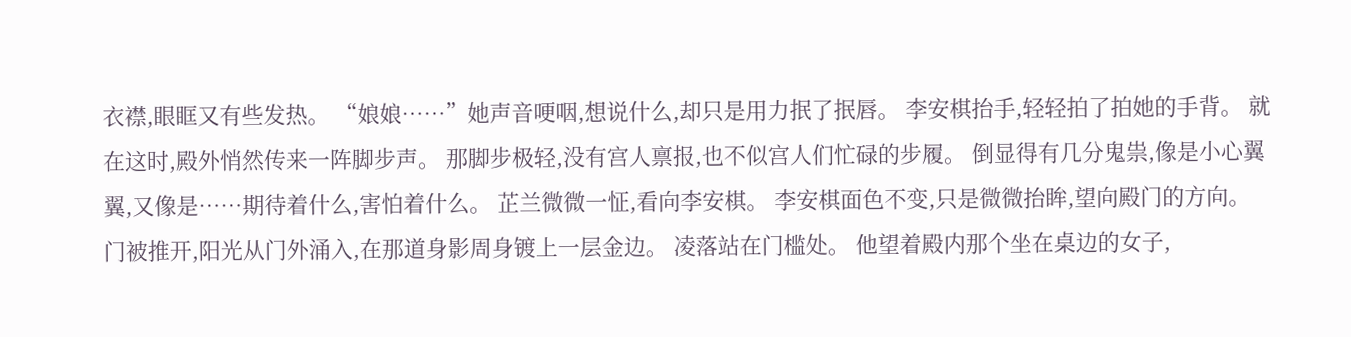衣襟,眼眶又有些发热。 “娘娘……”她声音哽咽,想说什么,却只是用力抿了抿唇。 李安棋抬手,轻轻拍了拍她的手背。 就在这时,殿外悄然传来一阵脚步声。 那脚步极轻,没有宫人禀报,也不似宫人们忙碌的步履。 倒显得有几分鬼祟,像是小心翼翼,又像是……期待着什么,害怕着什么。 芷兰微微一怔,看向李安棋。 李安棋面色不变,只是微微抬眸,望向殿门的方向。 门被推开,阳光从门外涌入,在那道身影周身镀上一层金边。 凌落站在门槛处。 他望着殿内那个坐在桌边的女子,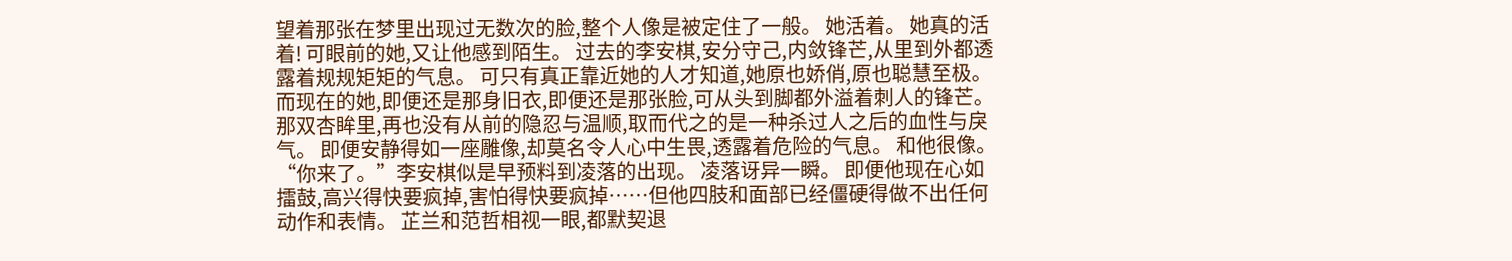望着那张在梦里出现过无数次的脸,整个人像是被定住了一般。 她活着。 她真的活着! 可眼前的她,又让他感到陌生。 过去的李安棋,安分守己,内敛锋芒,从里到外都透露着规规矩矩的气息。 可只有真正靠近她的人才知道,她原也娇俏,原也聪慧至极。 而现在的她,即便还是那身旧衣,即便还是那张脸,可从头到脚都外溢着刺人的锋芒。 那双杏眸里,再也没有从前的隐忍与温顺,取而代之的是一种杀过人之后的血性与戾气。 即便安静得如一座雕像,却莫名令人心中生畏,透露着危险的气息。 和他很像。 “你来了。”李安棋似是早预料到凌落的出现。 凌落讶异一瞬。 即便他现在心如擂鼓,高兴得快要疯掉,害怕得快要疯掉……但他四肢和面部已经僵硬得做不出任何动作和表情。 芷兰和范哲相视一眼,都默契退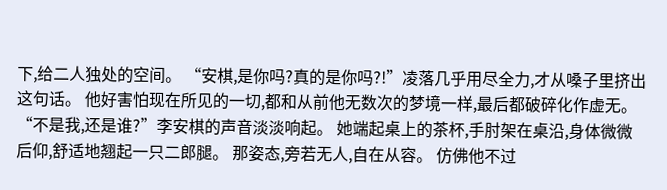下,给二人独处的空间。 “安棋,是你吗?真的是你吗?!”凌落几乎用尽全力,才从嗓子里挤出这句话。 他好害怕现在所见的一切,都和从前他无数次的梦境一样,最后都破碎化作虚无。 “不是我,还是谁?”李安棋的声音淡淡响起。 她端起桌上的茶杯,手肘架在桌沿,身体微微后仰,舒适地翘起一只二郎腿。 那姿态,旁若无人,自在从容。 仿佛他不过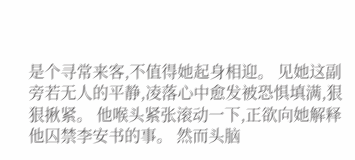是个寻常来客,不值得她起身相迎。 见她这副旁若无人的平静,凌落心中愈发被恐惧填满,狠狠揪紧。 他喉头紧张滚动一下,正欲向她解释他囚禁李安书的事。 然而头脑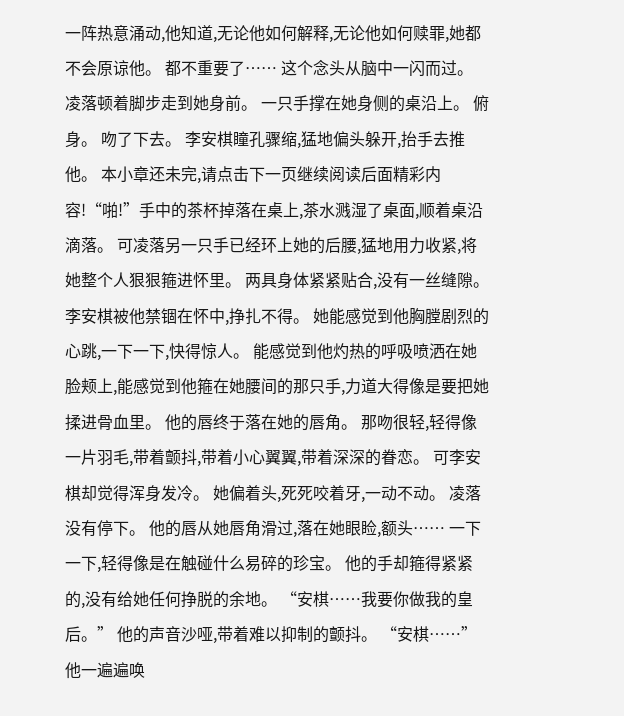一阵热意涌动,他知道,无论他如何解释,无论他如何赎罪,她都不会原谅他。 都不重要了…… 这个念头从脑中一闪而过。 凌落顿着脚步走到她身前。 一只手撑在她身侧的桌沿上。 俯身。 吻了下去。 李安棋瞳孔骤缩,猛地偏头躲开,抬手去推他。 本小章还未完,请点击下一页继续阅读后面精彩内容!“啪!”手中的茶杯掉落在桌上,茶水溅湿了桌面,顺着桌沿滴落。 可凌落另一只手已经环上她的后腰,猛地用力收紧,将她整个人狠狠箍进怀里。 两具身体紧紧贴合,没有一丝缝隙。 李安棋被他禁锢在怀中,挣扎不得。 她能感觉到他胸膛剧烈的心跳,一下一下,快得惊人。 能感觉到他灼热的呼吸喷洒在她脸颊上,能感觉到他箍在她腰间的那只手,力道大得像是要把她揉进骨血里。 他的唇终于落在她的唇角。 那吻很轻,轻得像一片羽毛,带着颤抖,带着小心翼翼,带着深深的眷恋。 可李安棋却觉得浑身发冷。 她偏着头,死死咬着牙,一动不动。 凌落没有停下。 他的唇从她唇角滑过,落在她眼睑,额头…… 一下一下,轻得像是在触碰什么易碎的珍宝。 他的手却箍得紧紧的,没有给她任何挣脱的余地。 “安棋……我要你做我的皇后。” 他的声音沙哑,带着难以抑制的颤抖。 “安棋……” 他一遍遍唤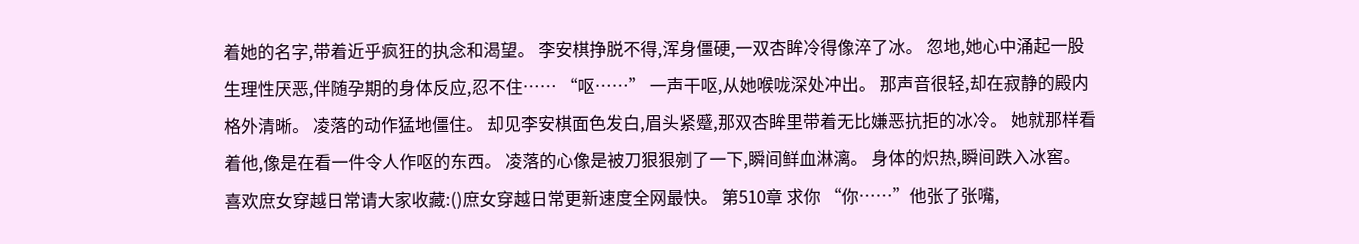着她的名字,带着近乎疯狂的执念和渴望。 李安棋挣脱不得,浑身僵硬,一双杏眸冷得像淬了冰。 忽地,她心中涌起一股生理性厌恶,伴随孕期的身体反应,忍不住…… “呕……” 一声干呕,从她喉咙深处冲出。 那声音很轻,却在寂静的殿内格外清晰。 凌落的动作猛地僵住。 却见李安棋面色发白,眉头紧蹙,那双杏眸里带着无比嫌恶抗拒的冰冷。 她就那样看着他,像是在看一件令人作呕的东西。 凌落的心像是被刀狠狠剜了一下,瞬间鲜血淋漓。 身体的炽热,瞬间跌入冰窖。 喜欢庶女穿越日常请大家收藏:()庶女穿越日常更新速度全网最快。 第510章 求你 “你……”他张了张嘴,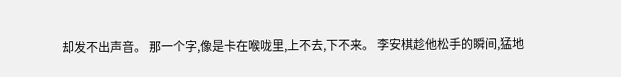却发不出声音。 那一个字,像是卡在喉咙里,上不去,下不来。 李安棋趁他松手的瞬间,猛地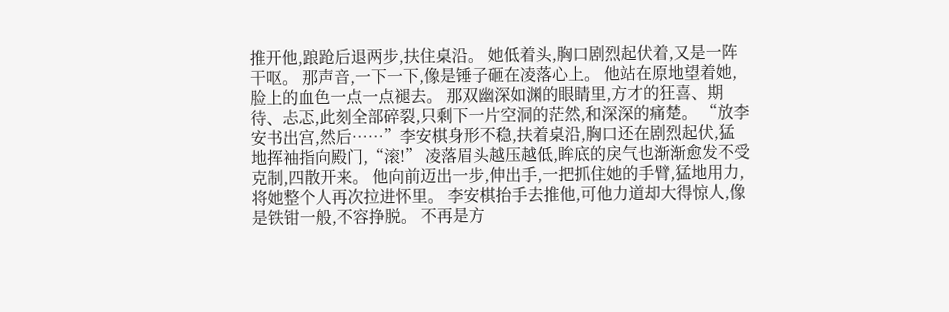推开他,踉跄后退两步,扶住桌沿。 她低着头,胸口剧烈起伏着,又是一阵干呕。 那声音,一下一下,像是锤子砸在凌落心上。 他站在原地望着她,脸上的血色一点一点褪去。 那双幽深如渊的眼睛里,方才的狂喜、期待、忐忑,此刻全部碎裂,只剩下一片空洞的茫然,和深深的痛楚。 “放李安书出宫,然后……”李安棋身形不稳,扶着桌沿,胸口还在剧烈起伏,猛地挥袖指向殿门,“滚!” 凌落眉头越压越低,眸底的戾气也渐渐愈发不受克制,四散开来。 他向前迈出一步,伸出手,一把抓住她的手臂,猛地用力,将她整个人再次拉进怀里。 李安棋抬手去推他,可他力道却大得惊人,像是铁钳一般,不容挣脱。 不再是方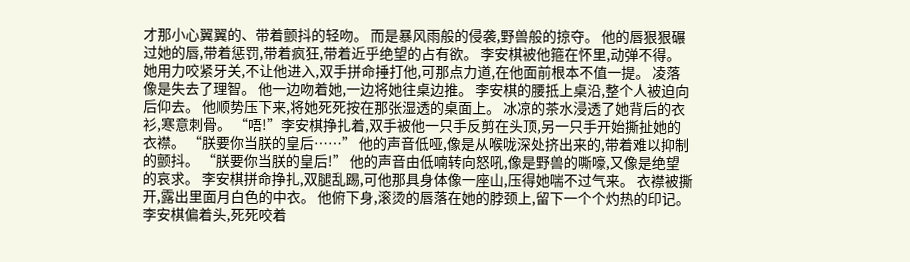才那小心翼翼的、带着颤抖的轻吻。 而是暴风雨般的侵袭,野兽般的掠夺。 他的唇狠狠碾过她的唇,带着惩罚,带着疯狂,带着近乎绝望的占有欲。 李安棋被他箍在怀里,动弹不得。 她用力咬紧牙关,不让他进入,双手拼命捶打他,可那点力道,在他面前根本不值一提。 凌落像是失去了理智。 他一边吻着她,一边将她往桌边推。 李安棋的腰抵上桌沿,整个人被迫向后仰去。 他顺势压下来,将她死死按在那张湿透的桌面上。 冰凉的茶水浸透了她背后的衣衫,寒意刺骨。 “唔!”李安棋挣扎着,双手被他一只手反剪在头顶,另一只手开始撕扯她的衣襟。 “朕要你当朕的皇后……” 他的声音低哑,像是从喉咙深处挤出来的,带着难以抑制的颤抖。 “朕要你当朕的皇后!” 他的声音由低喃转向怒吼,像是野兽的嘶嚎,又像是绝望的哀求。 李安棋拼命挣扎,双腿乱踢,可他那具身体像一座山,压得她喘不过气来。 衣襟被撕开,露出里面月白色的中衣。 他俯下身,滚烫的唇落在她的脖颈上,留下一个个灼热的印记。 李安棋偏着头,死死咬着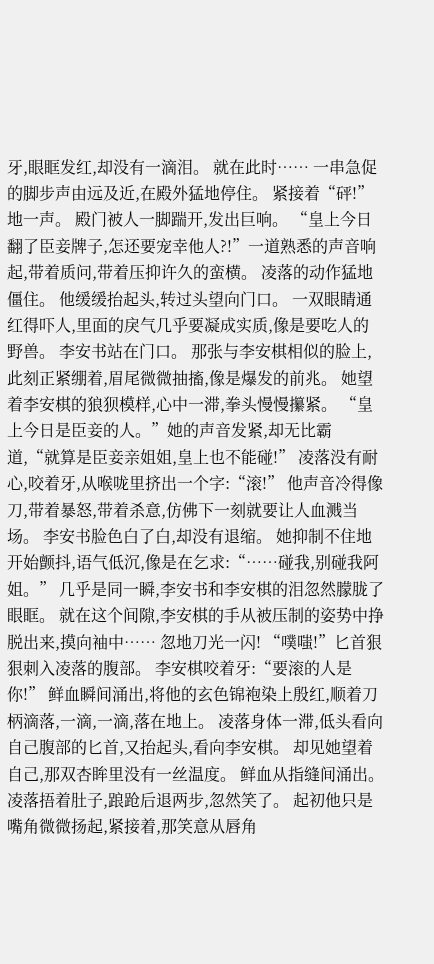牙,眼眶发红,却没有一滴泪。 就在此时…… 一串急促的脚步声由远及近,在殿外猛地停住。 紧接着“砰!”地一声。 殿门被人一脚踹开,发出巨响。 “皇上今日翻了臣妾牌子,怎还要宠幸他人?!”一道熟悉的声音响起,带着质问,带着压抑许久的蛮横。 凌落的动作猛地僵住。 他缓缓抬起头,转过头望向门口。 一双眼睛通红得吓人,里面的戾气几乎要凝成实质,像是要吃人的野兽。 李安书站在门口。 那张与李安棋相似的脸上,此刻正紧绷着,眉尾微微抽搐,像是爆发的前兆。 她望着李安棋的狼狈模样,心中一滞,拳头慢慢攥紧。 “皇上今日是臣妾的人。”她的声音发紧,却无比霸道,“就算是臣妾亲姐姐,皇上也不能碰!” 凌落没有耐心,咬着牙,从喉咙里挤出一个字:“滚!” 他声音冷得像刀,带着暴怒,带着杀意,仿佛下一刻就要让人血溅当场。 李安书脸色白了白,却没有退缩。 她抑制不住地开始颤抖,语气低沉,像是在乞求:“……碰我,别碰我阿姐。” 几乎是同一瞬,李安书和李安棋的泪忽然朦胧了眼眶。 就在这个间隙,李安棋的手从被压制的姿势中挣脱出来,摸向袖中…… 忽地刀光一闪! “噗嗤!”匕首狠狠刺入凌落的腹部。 李安棋咬着牙:“要滚的人是你!” 鲜血瞬间涌出,将他的玄色锦袍染上殷红,顺着刀柄滴落,一滴,一滴,落在地上。 凌落身体一滞,低头看向自己腹部的匕首,又抬起头,看向李安棋。 却见她望着自己,那双杏眸里没有一丝温度。 鲜血从指缝间涌出。 凌落捂着肚子,踉跄后退两步,忽然笑了。 起初他只是嘴角微微扬起,紧接着,那笑意从唇角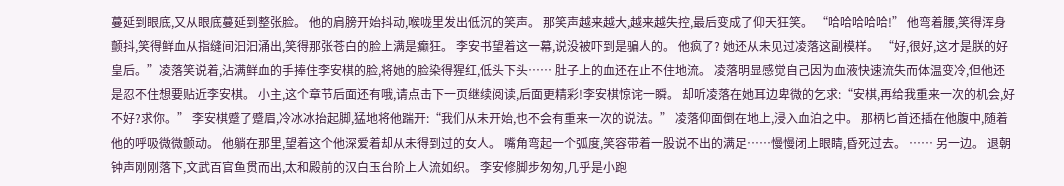蔓延到眼底,又从眼底蔓延到整张脸。 他的肩膀开始抖动,喉咙里发出低沉的笑声。 那笑声越来越大,越来越失控,最后变成了仰天狂笑。 “哈哈哈哈哈!” 他弯着腰,笑得浑身颤抖,笑得鲜血从指缝间汩汩涌出,笑得那张苍白的脸上满是癫狂。 李安书望着这一幕,说没被吓到是骗人的。 他疯了? 她还从未见过凌落这副模样。 “好,很好,这才是朕的好皇后。”凌落笑说着,沾满鲜血的手捧住李安棋的脸,将她的脸染得猩红,低头下头…… 肚子上的血还在止不住地流。 凌落明显感觉自己因为血液快速流失而体温变冷,但他还是忍不住想要贴近李安棋。 小主,这个章节后面还有哦,请点击下一页继续阅读,后面更精彩!李安棋惊诧一瞬。 却听凌落在她耳边卑微的乞求:“安棋,再给我重来一次的机会,好不好?求你。” 李安棋蹙了蹙眉,冷冰冰抬起脚,猛地将他踹开:“我们从未开始,也不会有重来一次的说法。” 凌落仰面倒在地上,浸入血泊之中。 那柄匕首还插在他腹中,随着他的呼吸微微颤动。 他躺在那里,望着这个他深爱着却从未得到过的女人。 嘴角弯起一个弧度,笑容带着一股说不出的满足……慢慢闭上眼睛,昏死过去。 …… 另一边。 退朝钟声刚刚落下,文武百官鱼贯而出,太和殿前的汉白玉台阶上人流如织。 李安修脚步匆匆,几乎是小跑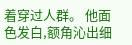着穿过人群。 他面色发白,额角沁出细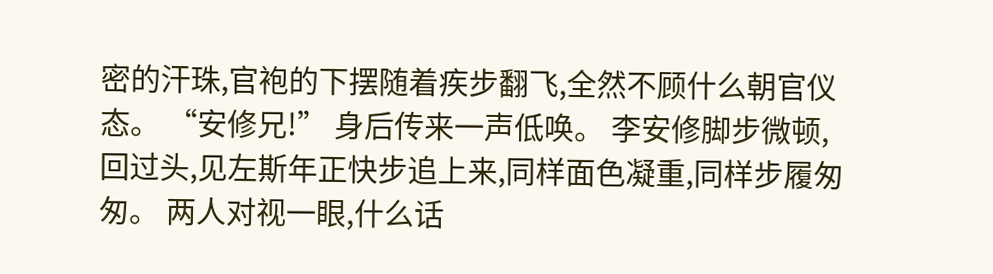密的汗珠,官袍的下摆随着疾步翻飞,全然不顾什么朝官仪态。 “安修兄!” 身后传来一声低唤。 李安修脚步微顿,回过头,见左斯年正快步追上来,同样面色凝重,同样步履匆匆。 两人对视一眼,什么话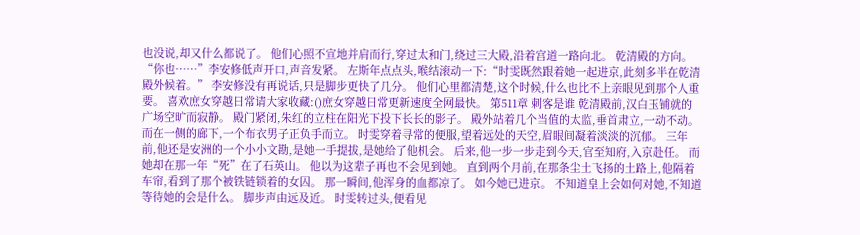也没说,却又什么都说了。 他们心照不宣地并肩而行,穿过太和门,绕过三大殿,沿着宫道一路向北。 乾清殿的方向。 “你也……”李安修低声开口,声音发紧。 左斯年点点头,喉结滚动一下:“时雯既然跟着她一起进京,此刻多半在乾清殿外候着。” 李安修没有再说话,只是脚步更快了几分。 他们心里都清楚,这个时候,什么也比不上亲眼见到那个人重要。 喜欢庶女穿越日常请大家收藏:()庶女穿越日常更新速度全网最快。 第511章 刺客是谁 乾清殿前,汉白玉铺就的广场空旷而寂静。 殿门紧闭,朱红的立柱在阳光下投下长长的影子。 殿外站着几个当值的太监,垂首肃立,一动不动。 而在一侧的廊下,一个布衣男子正负手而立。 时雯穿着寻常的便服,望着远处的天空,眉眼间凝着淡淡的沉郁。 三年前,他还是安洲的一个小小文勘,是她一手提拔,是她给了他机会。 后来,他一步一步走到今天,官至知府,入京赴任。 而她却在那一年“死”在了石英山。 他以为这辈子再也不会见到她。 直到两个月前,在那条尘土飞扬的土路上,他隔着车帘,看到了那个被铁链锁着的女囚。 那一瞬间,他浑身的血都凉了。 如今她已进京。 不知道皇上会如何对她,不知道等待她的会是什么。 脚步声由远及近。 时雯转过头,便看见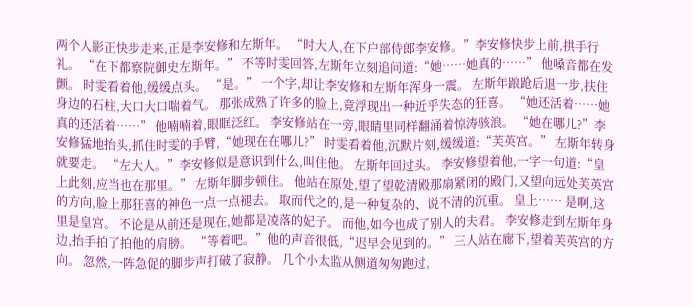两个人影正快步走来,正是李安修和左斯年。 “时大人,在下户部侍郎李安修。”李安修快步上前,拱手行礼。 “在下都察院御史左斯年。” 不等时雯回答,左斯年立刻追问道:“她……她真的……” 他嗓音都在发颤。 时雯看着他,缓缓点头。 “是。” 一个字,却让李安修和左斯年浑身一震。 左斯年踉跄后退一步,扶住身边的石柱,大口大口喘着气。 那张成熟了许多的脸上,竟浮现出一种近乎失态的狂喜。 “她还活着……她真的还活着……” 他喃喃着,眼眶泛红。 李安修站在一旁,眼睛里同样翻涌着惊涛骇浪。 “她在哪儿?”李安修猛地抬头,抓住时雯的手臂,“她现在在哪儿?” 时雯看着他,沉默片刻,缓缓道:“芙英宫。” 左斯年转身就要走。 “左大人。”李安修似是意识到什么,叫住他。 左斯年回过头。 李安修望着他,一字一句道:“皇上此刻,应当也在那里。” 左斯年脚步顿住。 他站在原处,望了望乾清殿那扇紧闭的殿门,又望向远处芙英宫的方向,脸上那狂喜的神色一点一点褪去。 取而代之的,是一种复杂的、说不清的沉重。 皇上…… 是啊,这里是皇宫。 不论是从前还是现在,她都是凌落的妃子。 而他,如今也成了别人的夫君。 李安修走到左斯年身边,抬手拍了拍他的肩膀。 “等着吧。”他的声音很低,“迟早会见到的。” 三人站在廊下,望着芙英宫的方向。 忽然,一阵急促的脚步声打破了寂静。 几个小太监从侧道匆匆跑过,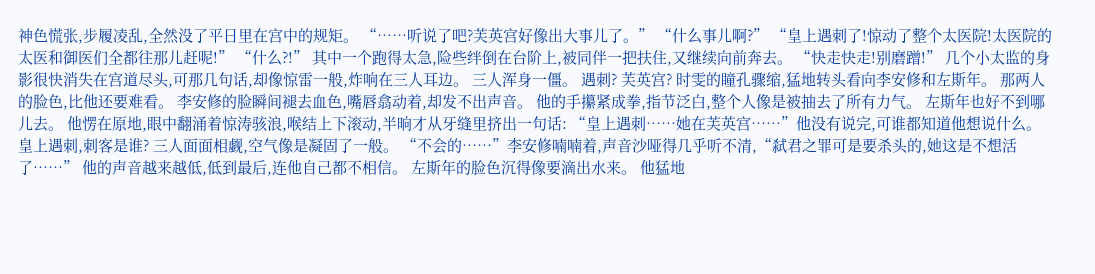神色慌张,步履凌乱,全然没了平日里在宫中的规矩。 “……听说了吧?芙英宫好像出大事儿了。” “什么事儿啊?” “皇上遇刺了!惊动了整个太医院!太医院的太医和御医们全都往那儿赶呢!” “什么?!” 其中一个跑得太急,险些绊倒在台阶上,被同伴一把扶住,又继续向前奔去。 “快走快走!别磨蹭!” 几个小太监的身影很快消失在宫道尽头,可那几句话,却像惊雷一般,炸响在三人耳边。 三人浑身一僵。 遇刺? 芙英宫? 时雯的瞳孔骤缩,猛地转头看向李安修和左斯年。 那两人的脸色,比他还要难看。 李安修的脸瞬间褪去血色,嘴唇翕动着,却发不出声音。 他的手攥紧成拳,指节泛白,整个人像是被抽去了所有力气。 左斯年也好不到哪儿去。 他愣在原地,眼中翻涌着惊涛骇浪,喉结上下滚动,半晌才从牙缝里挤出一句话: “皇上遇刺……她在芙英宫……”他没有说完,可谁都知道他想说什么。 皇上遇刺,刺客是谁? 三人面面相觑,空气像是凝固了一般。 “不会的……”李安修喃喃着,声音沙哑得几乎听不清,“弑君之罪可是要杀头的,她这是不想活了……” 他的声音越来越低,低到最后,连他自己都不相信。 左斯年的脸色沉得像要滴出水来。 他猛地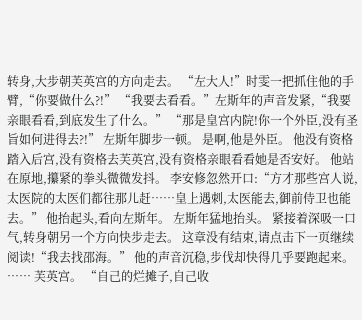转身,大步朝芙英宫的方向走去。 “左大人!”时雯一把抓住他的手臂,“你要做什么?!” “我要去看看。”左斯年的声音发紧,“我要亲眼看看,到底发生了什么。” “那是皇宫内院!你一个外臣,没有圣旨如何进得去?!” 左斯年脚步一顿。 是啊,他是外臣。 他没有资格踏入后宫,没有资格去芙英宫,没有资格亲眼看看她是否安好。 他站在原地,攥紧的拳头微微发抖。 李安修忽然开口:“方才那些宫人说,太医院的太医们都往那儿赶……皇上遇刺,太医能去,御前侍卫也能去。” 他抬起头,看向左斯年。 左斯年猛地抬头。 紧接着深吸一口气,转身朝另一个方向快步走去。 这章没有结束,请点击下一页继续阅读!“我去找邵海。” 他的声音沉稳,步伐却快得几乎要跑起来。 …… 芙英宫。 “自己的烂摊子,自己收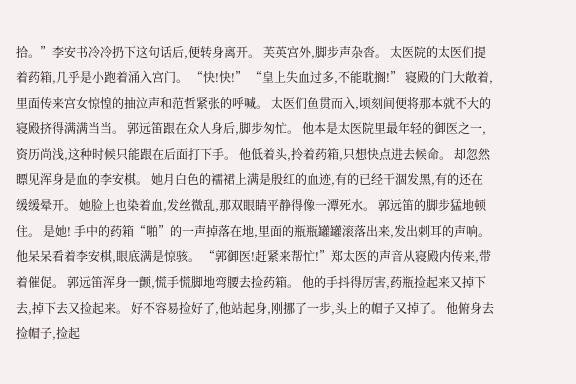拾。”李安书冷冷扔下这句话后,便转身离开。 芙英宫外,脚步声杂沓。 太医院的太医们提着药箱,几乎是小跑着涌入宫门。 “快!快!” “皇上失血过多,不能耽搁!” 寝殿的门大敞着,里面传来宫女惊惶的抽泣声和范哲紧张的呼喊。 太医们鱼贯而入,顷刻间便将那本就不大的寝殿挤得满满当当。 郭远笛跟在众人身后,脚步匆忙。 他本是太医院里最年轻的御医之一,资历尚浅,这种时候只能跟在后面打下手。 他低着头,拎着药箱,只想快点进去候命。 却忽然瞟见浑身是血的李安棋。 她月白色的襦裙上满是殷红的血迹,有的已经干涸发黑,有的还在缓缓晕开。 她脸上也染着血,发丝微乱,那双眼睛平静得像一潭死水。 郭远笛的脚步猛地顿住。 是她! 手中的药箱“啪”的一声掉落在地,里面的瓶瓶罐罐滚落出来,发出刺耳的声响。 他呆呆看着李安棋,眼底满是惊骇。 “郭御医!赶紧来帮忙!”郑太医的声音从寝殿内传来,带着催促。 郭远笛浑身一颤,慌手慌脚地弯腰去捡药箱。 他的手抖得厉害,药瓶捡起来又掉下去,掉下去又捡起来。 好不容易捡好了,他站起身,刚挪了一步,头上的帽子又掉了。 他俯身去捡帽子,捡起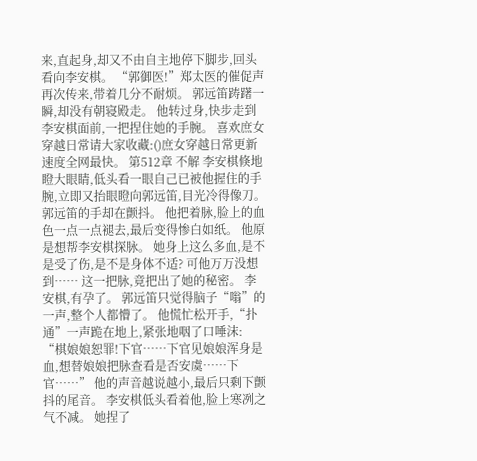来,直起身,却又不由自主地停下脚步,回头看向李安棋。 “郭御医!”郑太医的催促声再次传来,带着几分不耐烦。 郭远笛踌躇一瞬,却没有朝寝殿走。 他转过身,快步走到李安棋面前,一把捏住她的手腕。 喜欢庶女穿越日常请大家收藏:()庶女穿越日常更新速度全网最快。 第512章 不解 李安棋倏地瞪大眼睛,低头看一眼自己已被他握住的手腕,立即又抬眼瞪向郭远笛,目光冷得像刀。 郭远笛的手却在颤抖。 他把着脉,脸上的血色一点一点褪去,最后变得惨白如纸。 他原是想帮李安棋探脉。 她身上这么多血,是不是受了伤,是不是身体不适? 可他万万没想到…… 这一把脉,竟把出了她的秘密。 李安棋,有孕了。 郭远笛只觉得脑子“嗡”的一声,整个人都懵了。 他慌忙松开手,“扑通”一声跪在地上,紧张地咽了口唾沫: “棋娘娘恕罪!下官……下官见娘娘浑身是血,想替娘娘把脉查看是否安虞……下官……” 他的声音越说越小,最后只剩下颤抖的尾音。 李安棋低头看着他,脸上寒冽之气不减。 她捏了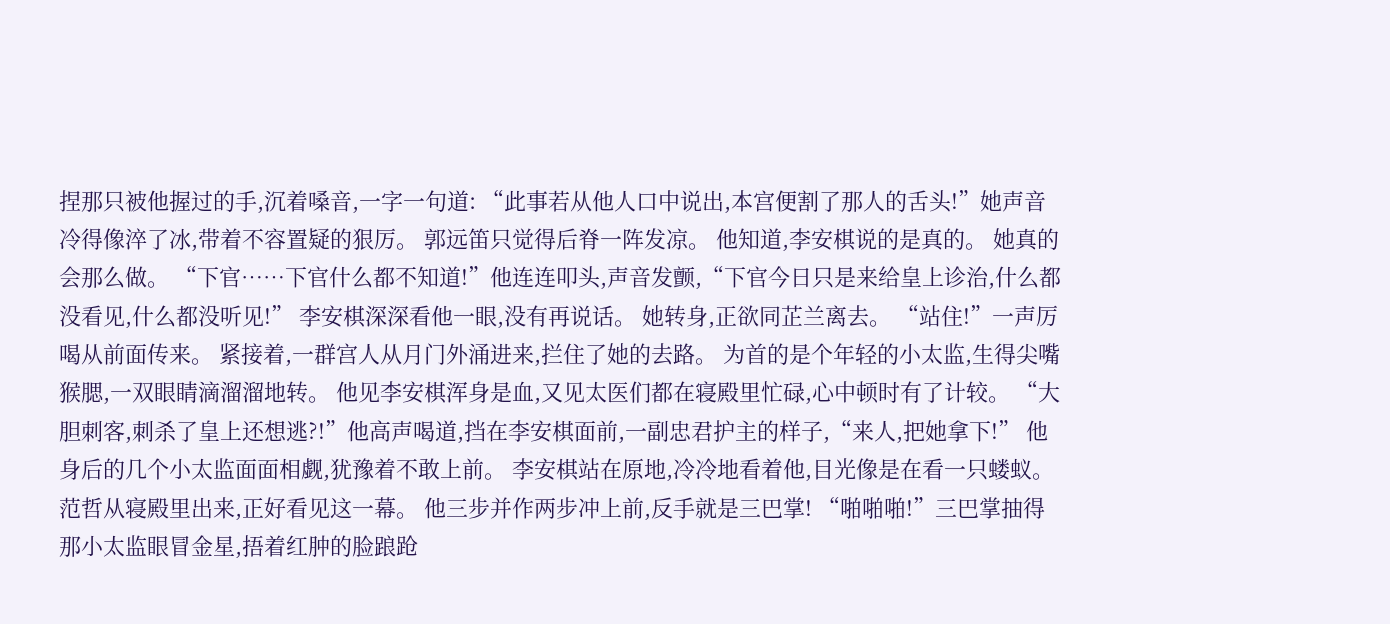捏那只被他握过的手,沉着嗓音,一字一句道: “此事若从他人口中说出,本宫便割了那人的舌头!”她声音冷得像淬了冰,带着不容置疑的狠厉。 郭远笛只觉得后脊一阵发凉。 他知道,李安棋说的是真的。 她真的会那么做。 “下官……下官什么都不知道!”他连连叩头,声音发颤,“下官今日只是来给皇上诊治,什么都没看见,什么都没听见!” 李安棋深深看他一眼,没有再说话。 她转身,正欲同芷兰离去。 “站住!”一声厉喝从前面传来。 紧接着,一群宫人从月门外涌进来,拦住了她的去路。 为首的是个年轻的小太监,生得尖嘴猴腮,一双眼睛滴溜溜地转。 他见李安棋浑身是血,又见太医们都在寝殿里忙碌,心中顿时有了计较。 “大胆刺客,刺杀了皇上还想逃?!”他高声喝道,挡在李安棋面前,一副忠君护主的样子,“来人,把她拿下!” 他身后的几个小太监面面相觑,犹豫着不敢上前。 李安棋站在原地,冷冷地看着他,目光像是在看一只蝼蚁。 范哲从寝殿里出来,正好看见这一幕。 他三步并作两步冲上前,反手就是三巴掌! “啪啪啪!”三巴掌抽得那小太监眼冒金星,捂着红肿的脸踉跄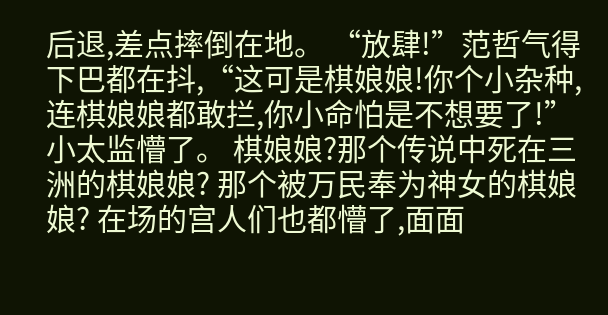后退,差点摔倒在地。 “放肆!”范哲气得下巴都在抖,“这可是棋娘娘!你个小杂种,连棋娘娘都敢拦,你小命怕是不想要了!” 小太监懵了。 棋娘娘?那个传说中死在三洲的棋娘娘? 那个被万民奉为神女的棋娘娘? 在场的宫人们也都懵了,面面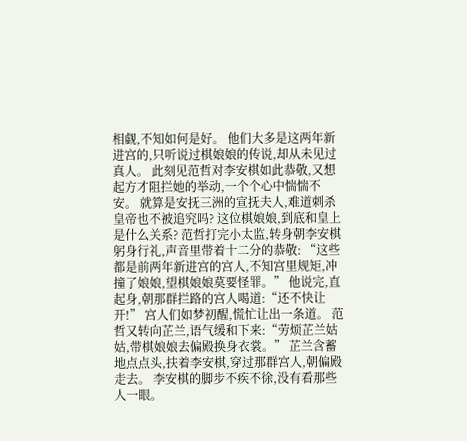相觑,不知如何是好。 他们大多是这两年新进宫的,只听说过棋娘娘的传说,却从未见过真人。 此刻见范哲对李安棋如此恭敬,又想起方才阻拦她的举动,一个个心中惴惴不安。 就算是安抚三洲的宣抚夫人,难道刺杀皇帝也不被追究吗? 这位棋娘娘,到底和皇上是什么关系? 范哲打完小太监,转身朝李安棋躬身行礼,声音里带着十二分的恭敬: “这些都是前两年新进宫的宫人,不知宫里规矩,冲撞了娘娘,望棋娘娘莫要怪罪。” 他说完,直起身,朝那群拦路的宫人喝道:“还不快让开!” 宫人们如梦初醒,慌忙让出一条道。 范哲又转向芷兰,语气缓和下来:“劳烦芷兰姑姑,带棋娘娘去偏殿换身衣裳。” 芷兰含蓄地点点头,扶着李安棋,穿过那群宫人,朝偏殿走去。 李安棋的脚步不疾不徐,没有看那些人一眼。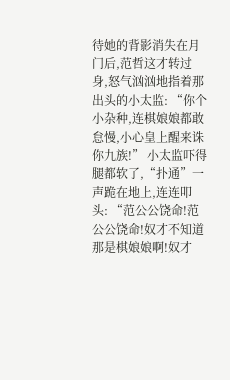待她的背影消失在月门后,范哲这才转过身,怒气汹汹地指着那出头的小太监: “你个小杂种,连棋娘娘都敢怠慢,小心皇上醒来诛你九族!” 小太监吓得腿都软了,“扑通”一声跪在地上,连连叩头: “范公公饶命!范公公饶命!奴才不知道那是棋娘娘啊!奴才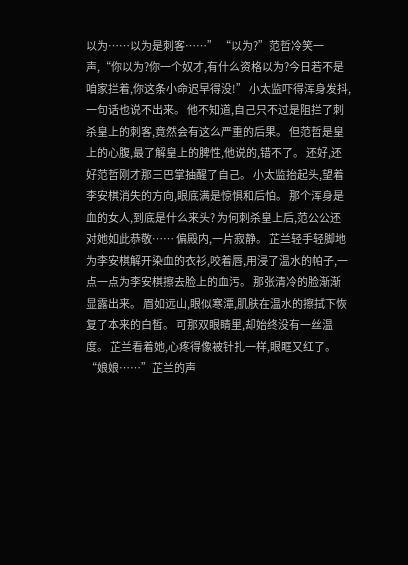以为……以为是刺客……” “以为?”范哲冷笑一声,“你以为?你一个奴才,有什么资格以为?今日若不是咱家拦着,你这条小命迟早得没!” 小太监吓得浑身发抖,一句话也说不出来。 他不知道,自己只不过是阻拦了刺杀皇上的刺客,竟然会有这么严重的后果。 但范哲是皇上的心腹,最了解皇上的脾性,他说的,错不了。 还好,还好范哲刚才那三巴掌抽醒了自己。 小太监抬起头,望着李安棋消失的方向,眼底满是惊惧和后怕。 那个浑身是血的女人,到底是什么来头? 为何刺杀皇上后,范公公还对她如此恭敬…… 偏殿内,一片寂静。 芷兰轻手轻脚地为李安棋解开染血的衣衫,咬着唇,用浸了温水的帕子,一点一点为李安棋擦去脸上的血污。 那张清冷的脸渐渐显露出来。 眉如远山,眼似寒潭,肌肤在温水的擦拭下恢复了本来的白皙。 可那双眼睛里,却始终没有一丝温度。 芷兰看着她,心疼得像被针扎一样,眼眶又红了。 “娘娘……”芷兰的声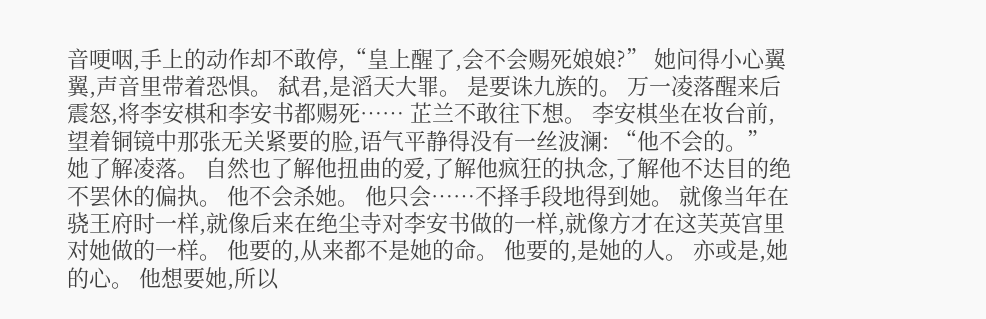音哽咽,手上的动作却不敢停,“皇上醒了,会不会赐死娘娘?” 她问得小心翼翼,声音里带着恐惧。 弑君,是滔天大罪。 是要诛九族的。 万一凌落醒来后震怒,将李安棋和李安书都赐死…… 芷兰不敢往下想。 李安棋坐在妆台前,望着铜镜中那张无关紧要的脸,语气平静得没有一丝波澜: “他不会的。” 她了解凌落。 自然也了解他扭曲的爱,了解他疯狂的执念,了解他不达目的绝不罢休的偏执。 他不会杀她。 他只会……不择手段地得到她。 就像当年在骁王府时一样,就像后来在绝尘寺对李安书做的一样,就像方才在这芙英宫里对她做的一样。 他要的,从来都不是她的命。 他要的,是她的人。 亦或是,她的心。 他想要她,所以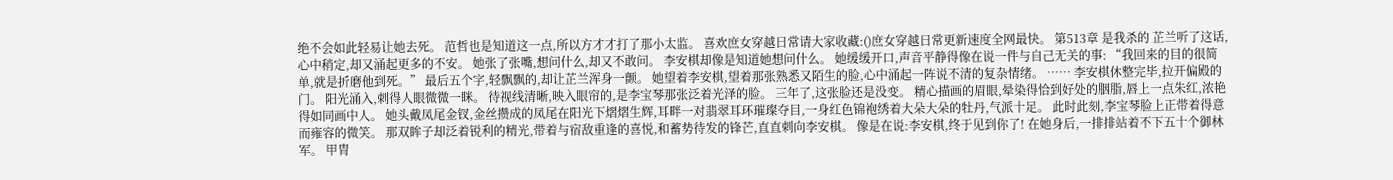绝不会如此轻易让她去死。 范哲也是知道这一点,所以方才才打了那小太监。 喜欢庶女穿越日常请大家收藏:()庶女穿越日常更新速度全网最快。 第513章 是我杀的 芷兰听了这话,心中稍定,却又涌起更多的不安。 她张了张嘴,想问什么,却又不敢问。 李安棋却像是知道她想问什么。 她缓缓开口,声音平静得像在说一件与自己无关的事: “我回来的目的很简单,就是折磨他到死。” 最后五个字,轻飘飘的,却让芷兰浑身一颤。 她望着李安棋,望着那张熟悉又陌生的脸,心中涌起一阵说不清的复杂情绪。 …… 李安棋休整完毕,拉开偏殿的门。 阳光涌入,刺得人眼微微一眯。 待视线清晰,映入眼帘的,是李宝琴那张泛着光泽的脸。 三年了,这张脸还是没变。 精心描画的眉眼,晕染得恰到好处的胭脂,唇上一点朱红,浓艳得如同画中人。 她头戴凤尾金钗,金丝攒成的凤尾在阳光下熠熠生辉,耳畔一对翡翠耳环璀璨夺目,一身红色锦袍绣着大朵大朵的牡丹,气派十足。 此时此刻,李宝琴脸上正带着得意而雍容的微笑。 那双眸子却泛着锐利的精光,带着与宿敌重逢的喜悦,和蓄势待发的锋芒,直直刺向李安棋。 像是在说:李安棋,终于见到你了! 在她身后,一排排站着不下五十个御林军。 甲胄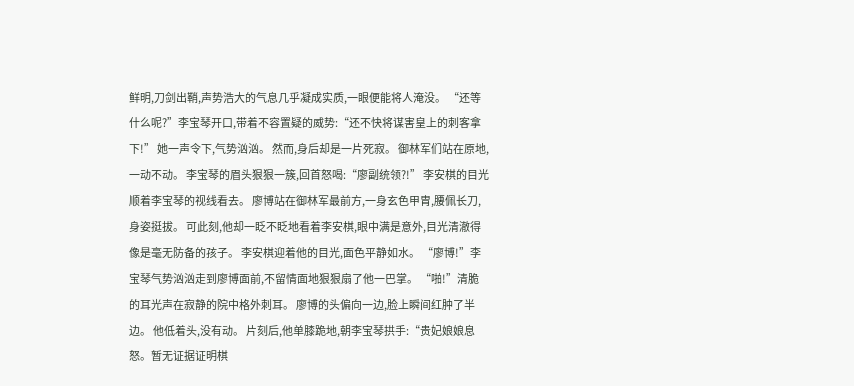鲜明,刀剑出鞘,声势浩大的气息几乎凝成实质,一眼便能将人淹没。 “还等什么呢?”李宝琴开口,带着不容置疑的威势:“还不快将谋害皇上的刺客拿下!” 她一声令下,气势汹汹。 然而,身后却是一片死寂。 御林军们站在原地,一动不动。 李宝琴的眉头狠狠一簇,回首怒喝:“廖副统领?!” 李安棋的目光顺着李宝琴的视线看去。 廖博站在御林军最前方,一身玄色甲胄,腰佩长刀,身姿挺拔。 可此刻,他却一眨不眨地看着李安棋,眼中满是意外,目光清澈得像是毫无防备的孩子。 李安棋迎着他的目光,面色平静如水。 “廖博!”李宝琴气势汹汹走到廖博面前,不留情面地狠狠扇了他一巴掌。 “啪!”清脆的耳光声在寂静的院中格外刺耳。 廖博的头偏向一边,脸上瞬间红肿了半边。 他低着头,没有动。 片刻后,他单膝跪地,朝李宝琴拱手:“贵妃娘娘息怒。暂无证据证明棋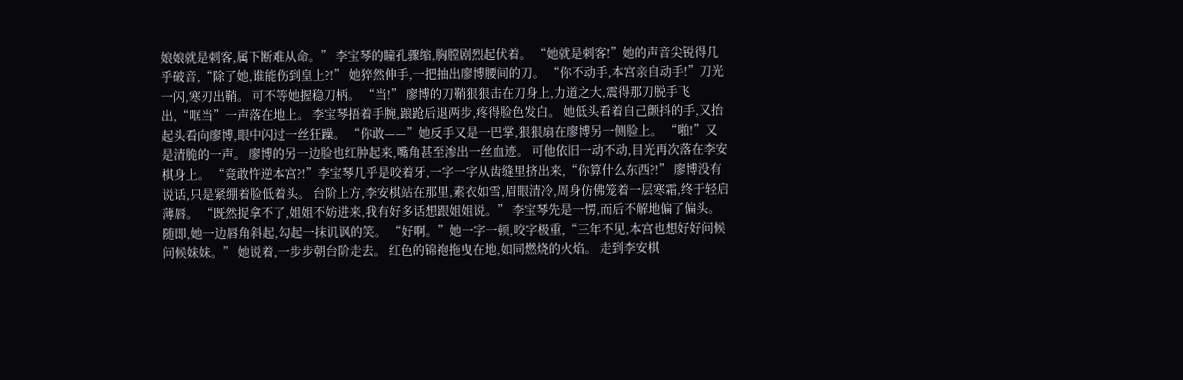娘娘就是刺客,属下断难从命。” 李宝琴的瞳孔骤缩,胸膛剧烈起伏着。 “她就是刺客!”她的声音尖锐得几乎破音,“除了她,谁能伤到皇上?!” 她猝然伸手,一把抽出廖博腰间的刀。 “你不动手,本宫亲自动手!”刀光一闪,寒刃出鞘。 可不等她握稳刀柄。 “当!” 廖博的刀鞘狠狠击在刀身上,力道之大,震得那刀脱手飞出,“哐当”一声落在地上。 李宝琴捂着手腕,踉跄后退两步,疼得脸色发白。 她低头看着自己颤抖的手,又抬起头看向廖博,眼中闪过一丝狂躁。 “你敢——”她反手又是一巴掌,狠狠扇在廖博另一侧脸上。 “啪!”又是清脆的一声。 廖博的另一边脸也红肿起来,嘴角甚至渗出一丝血迹。 可他依旧一动不动,目光再次落在李安棋身上。 “竟敢忤逆本宫?!”李宝琴几乎是咬着牙,一字一字从齿缝里挤出来,“你算什么东西?!” 廖博没有说话,只是紧绷着脸低着头。 台阶上方,李安棋站在那里,素衣如雪,眉眼清冷,周身仿佛笼着一层寒霜,终于轻启薄唇。 “既然捉拿不了,姐姐不妨进来,我有好多话想跟姐姐说。” 李宝琴先是一愣,而后不解地偏了偏头。 随即,她一边唇角斜起,勾起一抹讥讽的笑。 “好啊。”她一字一顿,咬字极重,“三年不见,本宫也想好好问候问候妹妹。” 她说着,一步步朝台阶走去。 红色的锦袍拖曳在地,如同燃烧的火焰。 走到李安棋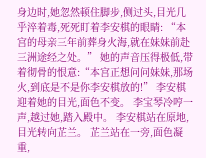身边时,她忽然顿住脚步,侧过头,目光几乎淬着毒,死死盯着李安棋的眼睛: “本宫的母亲三年前葬身火海,就在妹妹前赴三洲途经之处。” 她的声音压得极低,带着彻骨的恨意:“本宫正想问问妹妹,那场火,到底是不是你李安棋放的!” 李安棋迎着她的目光,面色不变。 李宝琴冷哼一声,越过她,踏入殿中。 李安棋站在原地,目光转向芷兰。 芷兰站在一旁,面色凝重,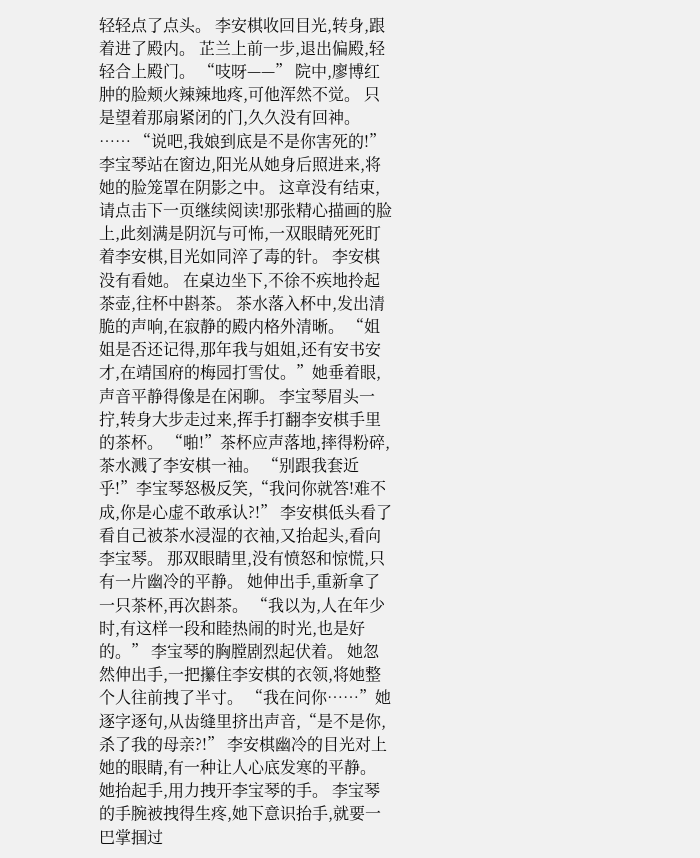轻轻点了点头。 李安棋收回目光,转身,跟着进了殿内。 芷兰上前一步,退出偏殿,轻轻合上殿门。 “吱呀——” 院中,廖博红肿的脸颊火辣辣地疼,可他浑然不觉。 只是望着那扇紧闭的门,久久没有回神。 …… “说吧,我娘到底是不是你害死的!” 李宝琴站在窗边,阳光从她身后照进来,将她的脸笼罩在阴影之中。 这章没有结束,请点击下一页继续阅读!那张精心描画的脸上,此刻满是阴沉与可怖,一双眼睛死死盯着李安棋,目光如同淬了毒的针。 李安棋没有看她。 在桌边坐下,不徐不疾地拎起茶壶,往杯中斟茶。 茶水落入杯中,发出清脆的声响,在寂静的殿内格外清晰。 “姐姐是否还记得,那年我与姐姐,还有安书安才,在靖国府的梅园打雪仗。”她垂着眼,声音平静得像是在闲聊。 李宝琴眉头一拧,转身大步走过来,挥手打翻李安棋手里的茶杯。 “啪!”茶杯应声落地,摔得粉碎,茶水溅了李安棋一袖。 “别跟我套近乎!”李宝琴怒极反笑,“我问你就答!难不成,你是心虚不敢承认?!” 李安棋低头看了看自己被茶水浸湿的衣袖,又抬起头,看向李宝琴。 那双眼睛里,没有愤怒和惊慌,只有一片幽冷的平静。 她伸出手,重新拿了一只茶杯,再次斟茶。 “我以为,人在年少时,有这样一段和睦热闹的时光,也是好的。” 李宝琴的胸膛剧烈起伏着。 她忽然伸出手,一把攥住李安棋的衣领,将她整个人往前拽了半寸。 “我在问你……”她逐字逐句,从齿缝里挤出声音,“是不是你,杀了我的母亲?!” 李安棋幽冷的目光对上她的眼睛,有一种让人心底发寒的平静。 她抬起手,用力拽开李宝琴的手。 李宝琴的手腕被拽得生疼,她下意识抬手,就要一巴掌掴过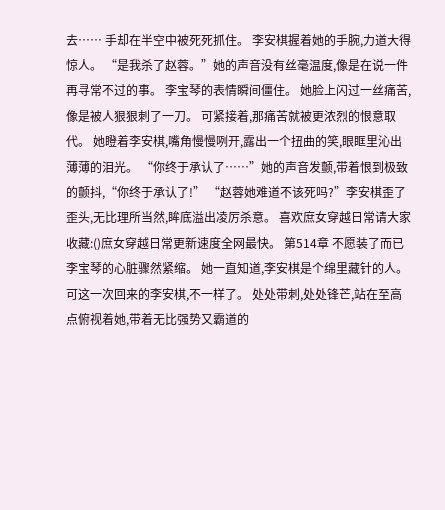去…… 手却在半空中被死死抓住。 李安棋握着她的手腕,力道大得惊人。 “是我杀了赵蓉。”她的声音没有丝毫温度,像是在说一件再寻常不过的事。 李宝琴的表情瞬间僵住。 她脸上闪过一丝痛苦,像是被人狠狠刺了一刀。 可紧接着,那痛苦就被更浓烈的恨意取代。 她瞪着李安棋,嘴角慢慢咧开,露出一个扭曲的笑,眼眶里沁出薄薄的泪光。 “你终于承认了……”她的声音发颤,带着恨到极致的颤抖,“你终于承认了!” “赵蓉她难道不该死吗?”李安棋歪了歪头,无比理所当然,眸底溢出凌厉杀意。 喜欢庶女穿越日常请大家收藏:()庶女穿越日常更新速度全网最快。 第514章 不愿装了而已 李宝琴的心脏骤然紧缩。 她一直知道,李安棋是个绵里藏针的人。 可这一次回来的李安棋,不一样了。 处处带刺,处处锋芒,站在至高点俯视着她,带着无比强势又霸道的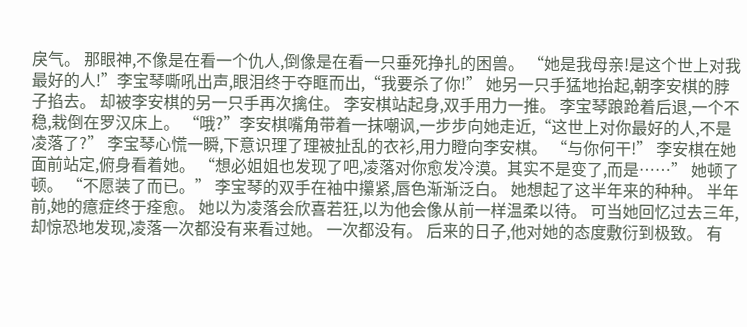戾气。 那眼神,不像是在看一个仇人,倒像是在看一只垂死挣扎的困兽。 “她是我母亲!是这个世上对我最好的人!”李宝琴嘶吼出声,眼泪终于夺眶而出,“我要杀了你!” 她另一只手猛地抬起,朝李安棋的脖子掐去。 却被李安棋的另一只手再次擒住。 李安棋站起身,双手用力一推。 李宝琴踉跄着后退,一个不稳,栽倒在罗汉床上。 “哦?”李安棋嘴角带着一抹嘲讽,一步步向她走近,“这世上对你最好的人,不是凌落了?” 李宝琴心慌一瞬,下意识理了理被扯乱的衣衫,用力瞪向李安棋。 “与你何干!” 李安棋在她面前站定,俯身看着她。 “想必姐姐也发现了吧,凌落对你愈发冷漠。其实不是变了,而是……” 她顿了顿。 “不愿装了而已。” 李宝琴的双手在袖中攥紧,唇色渐渐泛白。 她想起了这半年来的种种。 半年前,她的癔症终于痊愈。 她以为凌落会欣喜若狂,以为他会像从前一样温柔以待。 可当她回忆过去三年,却惊恐地发现,凌落一次都没有来看过她。 一次都没有。 后来的日子,他对她的态度敷衍到极致。 有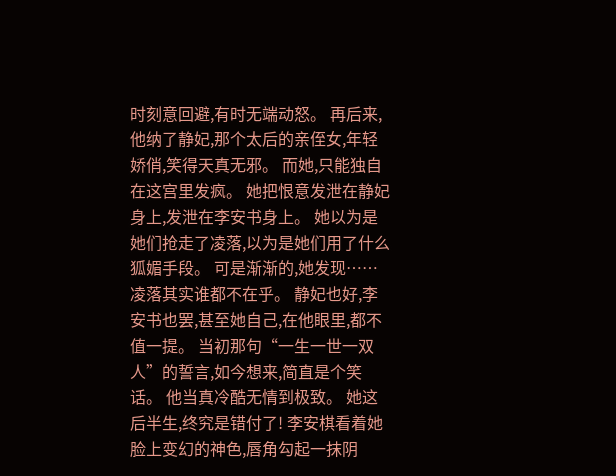时刻意回避,有时无端动怒。 再后来,他纳了静妃,那个太后的亲侄女,年轻娇俏,笑得天真无邪。 而她,只能独自在这宫里发疯。 她把恨意发泄在静妃身上,发泄在李安书身上。 她以为是她们抢走了凌落,以为是她们用了什么狐媚手段。 可是渐渐的,她发现……凌落其实谁都不在乎。 静妃也好,李安书也罢,甚至她自己,在他眼里,都不值一提。 当初那句“一生一世一双人”的誓言,如今想来,简直是个笑话。 他当真冷酷无情到极致。 她这后半生,终究是错付了! 李安棋看着她脸上变幻的神色,唇角勾起一抹阴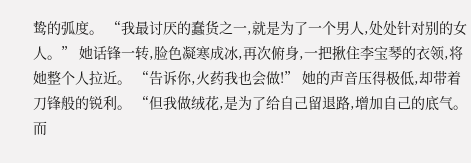鸷的弧度。 “我最讨厌的蠢货之一,就是为了一个男人,处处针对别的女人。” 她话锋一转,脸色凝寒成冰,再次俯身,一把揪住李宝琴的衣领,将她整个人拉近。 “告诉你,火药我也会做!” 她的声音压得极低,却带着刀锋般的锐利。 “但我做绒花,是为了给自己留退路,增加自己的底气。而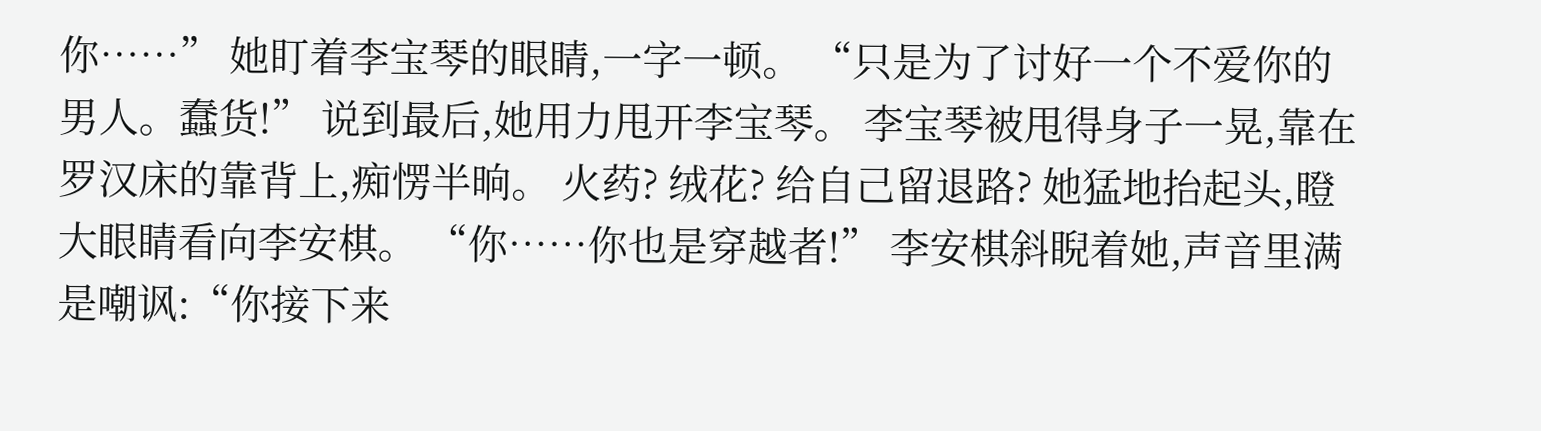你……” 她盯着李宝琴的眼睛,一字一顿。 “只是为了讨好一个不爱你的男人。蠢货!” 说到最后,她用力甩开李宝琴。 李宝琴被甩得身子一晃,靠在罗汉床的靠背上,痴愣半晌。 火药? 绒花? 给自己留退路? 她猛地抬起头,瞪大眼睛看向李安棋。 “你……你也是穿越者!” 李安棋斜睨着她,声音里满是嘲讽:“你接下来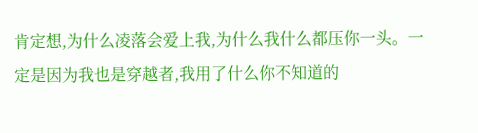肯定想,为什么凌落会爱上我,为什么我什么都压你一头。一定是因为我也是穿越者,我用了什么你不知道的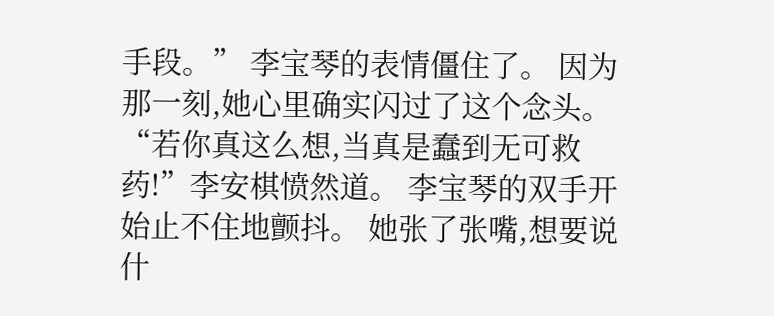手段。” 李宝琴的表情僵住了。 因为那一刻,她心里确实闪过了这个念头。 “若你真这么想,当真是蠢到无可救药!”李安棋愤然道。 李宝琴的双手开始止不住地颤抖。 她张了张嘴,想要说什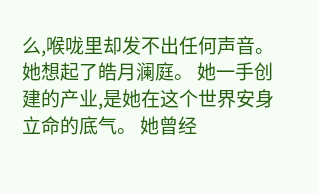么,喉咙里却发不出任何声音。 她想起了皓月澜庭。 她一手创建的产业,是她在这个世界安身立命的底气。 她曾经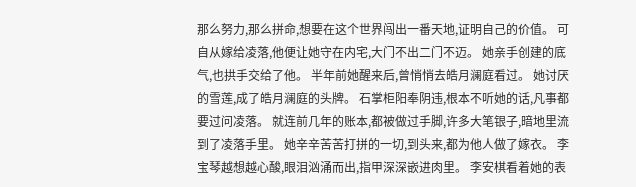那么努力,那么拼命,想要在这个世界闯出一番天地,证明自己的价值。 可自从嫁给凌落,他便让她守在内宅,大门不出二门不迈。 她亲手创建的底气,也拱手交给了他。 半年前她醒来后,曾悄悄去皓月澜庭看过。 她讨厌的雪莲,成了皓月澜庭的头牌。 石掌柜阳奉阴违,根本不听她的话,凡事都要过问凌落。 就连前几年的账本,都被做过手脚,许多大笔银子,暗地里流到了凌落手里。 她辛辛苦苦打拼的一切,到头来,都为他人做了嫁衣。 李宝琴越想越心酸,眼泪汹涌而出,指甲深深嵌进肉里。 李安棋看着她的表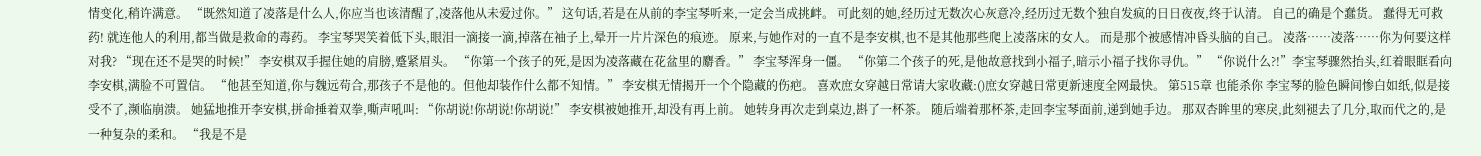情变化,稍许满意。 “既然知道了凌落是什么人,你应当也该清醒了,凌落他从未爱过你。” 这句话,若是在从前的李宝琴听来,一定会当成挑衅。 可此刻的她,经历过无数次心灰意冷,经历过无数个独自发疯的日日夜夜,终于认清。 自己的确是个蠢货。 蠢得无可救药! 就连他人的利用,都当做是救命的毒药。 李宝琴哭笑着低下头,眼泪一滴接一滴,掉落在袖子上,晕开一片片深色的痕迹。 原来,与她作对的一直不是李安棋,也不是其他那些爬上凌落床的女人。 而是那个被感情冲昏头脑的自己。 凌落……凌落……你为何要这样对我? “现在还不是哭的时候!” 李安棋双手握住她的肩膀,蹙紧眉头。 “你第一个孩子的死,是因为凌落藏在花盆里的麝香。” 李宝琴浑身一僵。 “你第二个孩子的死,是他故意找到小福子,暗示小福子找你寻仇。” “你说什么?!”李宝琴骤然抬头,红着眼眶看向李安棋,满脸不可置信。 “他甚至知道,你与魏远苟合,那孩子不是他的。但他却装作什么都不知情。” 李安棋无情揭开一个个隐藏的伤疤。 喜欢庶女穿越日常请大家收藏:()庶女穿越日常更新速度全网最快。 第515章 也能杀你 李宝琴的脸色瞬间惨白如纸,似是接受不了,濒临崩溃。 她猛地推开李安棋,拼命捶着双拳,嘶声吼叫: “你胡说!你胡说!你胡说!” 李安棋被她推开,却没有再上前。 她转身再次走到桌边,斟了一杯茶。 随后端着那杯茶,走回李宝琴面前,递到她手边。 那双杏眸里的寒戾,此刻褪去了几分,取而代之的,是一种复杂的柔和。 “我是不是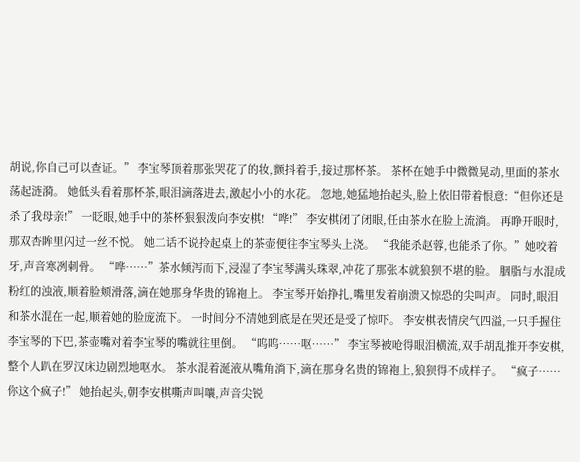胡说,你自己可以查证。” 李宝琴顶着那张哭花了的妆,颤抖着手,接过那杯茶。 茶杯在她手中微微晃动,里面的茶水荡起涟漪。 她低头看着那杯茶,眼泪滴落进去,激起小小的水花。 忽地,她猛地抬起头,脸上依旧带着恨意:“但你还是杀了我母亲!” 一眨眼,她手中的茶杯狠狠泼向李安棋! “哗!” 李安棋闭了闭眼,任由茶水在脸上流淌。 再睁开眼时,那双杏眸里闪过一丝不悦。 她二话不说拎起桌上的茶壶便往李宝琴头上浇。 “我能杀赵蓉,也能杀了你。”她咬着牙,声音寒冽刺骨。 “哗……”茶水倾泻而下,浸湿了李宝琴满头珠翠,冲花了那张本就狼狈不堪的脸。 胭脂与水混成粉红的浊液,顺着脸颊滑落,滴在她那身华贵的锦袍上。 李宝琴开始挣扎,嘴里发着崩溃又惊恐的尖叫声。 同时,眼泪和茶水混在一起,顺着她的脸庞流下。 一时间分不清她到底是在哭还是受了惊吓。 李安棋表情戾气四溢,一只手握住李宝琴的下巴,茶壶嘴对着李宝琴的嘴就往里倒。 “呜呜……呕……” 李宝琴被呛得眼泪横流,双手胡乱推开李安棋,整个人趴在罗汉床边剧烈地呕水。 茶水混着涎液从嘴角淌下,滴在那身名贵的锦袍上,狼狈得不成样子。 “疯子……你这个疯子!” 她抬起头,朝李安棋嘶声叫嚷,声音尖锐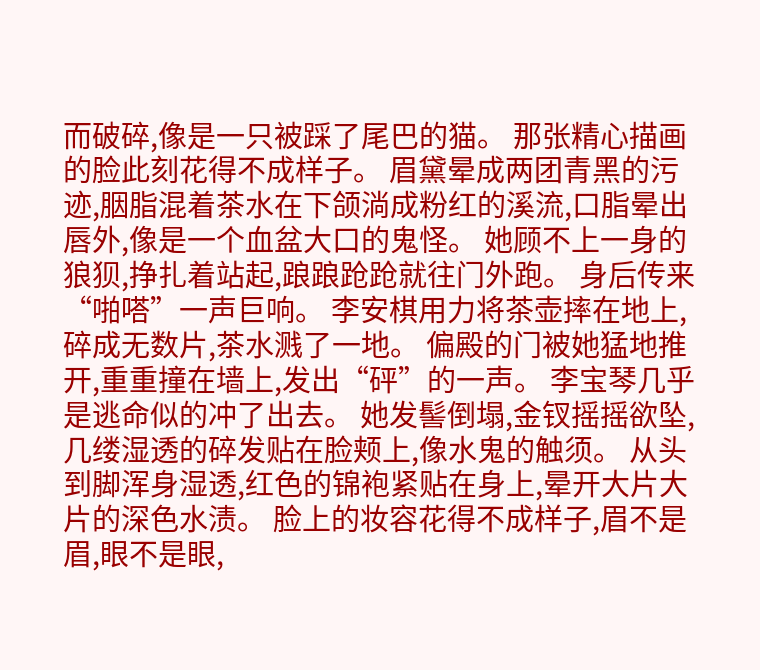而破碎,像是一只被踩了尾巴的猫。 那张精心描画的脸此刻花得不成样子。 眉黛晕成两团青黑的污迹,胭脂混着茶水在下颌淌成粉红的溪流,口脂晕出唇外,像是一个血盆大口的鬼怪。 她顾不上一身的狼狈,挣扎着站起,踉踉跄跄就往门外跑。 身后传来“啪嗒”一声巨响。 李安棋用力将茶壶摔在地上,碎成无数片,茶水溅了一地。 偏殿的门被她猛地推开,重重撞在墙上,发出“砰”的一声。 李宝琴几乎是逃命似的冲了出去。 她发髻倒塌,金钗摇摇欲坠,几缕湿透的碎发贴在脸颊上,像水鬼的触须。 从头到脚浑身湿透,红色的锦袍紧贴在身上,晕开大片大片的深色水渍。 脸上的妆容花得不成样子,眉不是眉,眼不是眼,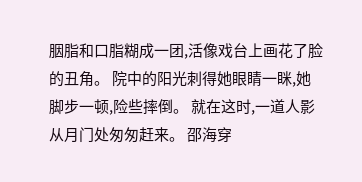胭脂和口脂糊成一团,活像戏台上画花了脸的丑角。 院中的阳光刺得她眼睛一眯,她脚步一顿,险些摔倒。 就在这时,一道人影从月门处匆匆赶来。 邵海穿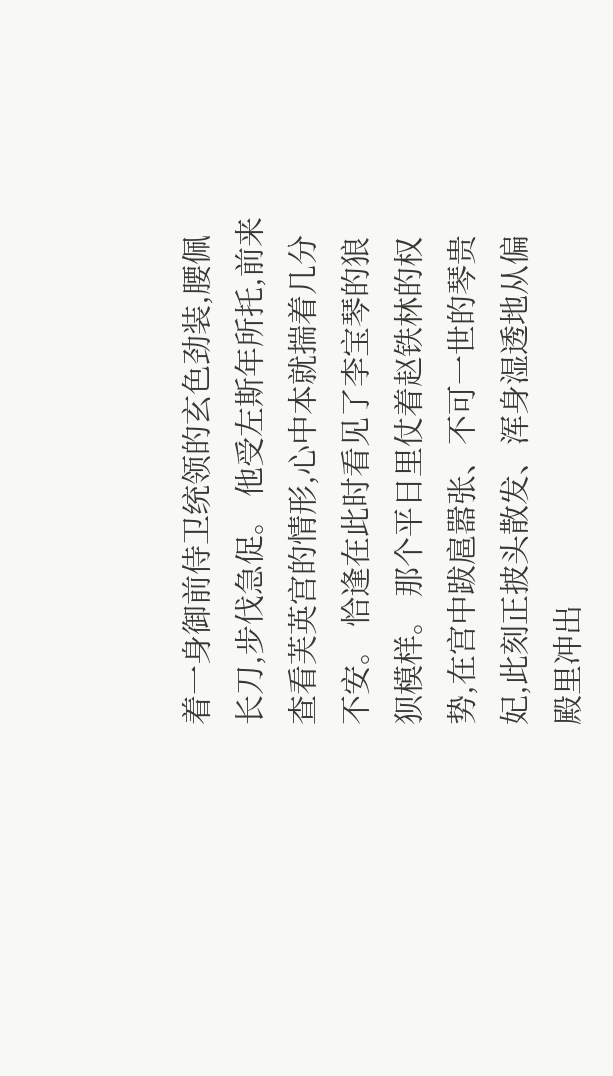着一身御前侍卫统领的玄色劲装,腰佩长刀,步伐急促。 他受左斯年所托,前来查看芙英宫的情形,心中本就揣着几分不安。 恰逢在此时看见了李宝琴的狼狈模样。 那个平日里仗着赵铁林的权势,在宫中跋扈嚣张、不可一世的琴贵妃,此刻正披头散发、浑身湿透地从偏殿里冲出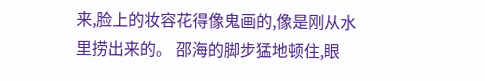来,脸上的妆容花得像鬼画的,像是刚从水里捞出来的。 邵海的脚步猛地顿住,眼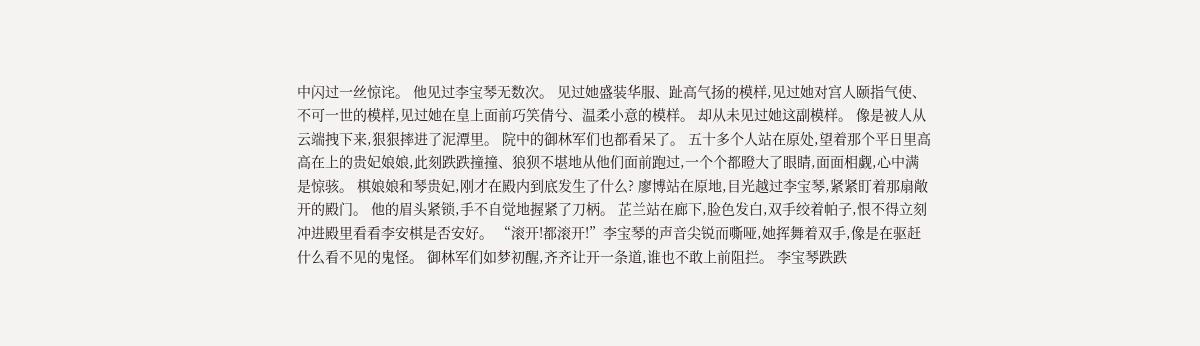中闪过一丝惊诧。 他见过李宝琴无数次。 见过她盛装华服、趾高气扬的模样,见过她对宫人颐指气使、不可一世的模样,见过她在皇上面前巧笑倩兮、温柔小意的模样。 却从未见过她这副模样。 像是被人从云端拽下来,狠狠摔进了泥潭里。 院中的御林军们也都看呆了。 五十多个人站在原处,望着那个平日里高高在上的贵妃娘娘,此刻跌跌撞撞、狼狈不堪地从他们面前跑过,一个个都瞪大了眼睛,面面相觑,心中满是惊骇。 棋娘娘和琴贵妃,刚才在殿内到底发生了什么? 廖博站在原地,目光越过李宝琴,紧紧盯着那扇敞开的殿门。 他的眉头紧锁,手不自觉地握紧了刀柄。 芷兰站在廊下,脸色发白,双手绞着帕子,恨不得立刻冲进殿里看看李安棋是否安好。 “滚开!都滚开!”李宝琴的声音尖锐而嘶哑,她挥舞着双手,像是在驱赶什么看不见的鬼怪。 御林军们如梦初醒,齐齐让开一条道,谁也不敢上前阻拦。 李宝琴跌跌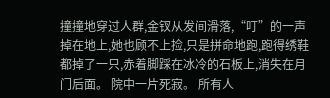撞撞地穿过人群,金钗从发间滑落,“叮”的一声掉在地上,她也顾不上捡,只是拼命地跑,跑得绣鞋都掉了一只,赤着脚踩在冰冷的石板上,消失在月门后面。 院中一片死寂。 所有人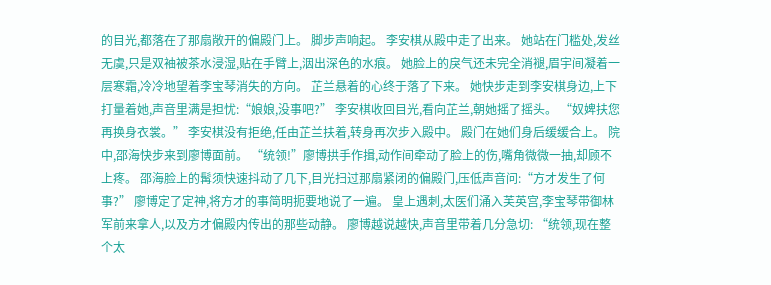的目光,都落在了那扇敞开的偏殿门上。 脚步声响起。 李安棋从殿中走了出来。 她站在门槛处,发丝无虞,只是双袖被茶水浸湿,贴在手臂上,洇出深色的水痕。 她脸上的戾气还未完全消褪,眉宇间凝着一层寒霜,冷冷地望着李宝琴消失的方向。 芷兰悬着的心终于落了下来。 她快步走到李安棋身边,上下打量着她,声音里满是担忧:“娘娘,没事吧?” 李安棋收回目光,看向芷兰,朝她摇了摇头。 “奴婢扶您再换身衣裳。” 李安棋没有拒绝,任由芷兰扶着,转身再次步入殿中。 殿门在她们身后缓缓合上。 院中,邵海快步来到廖博面前。 “统领!”廖博拱手作揖,动作间牵动了脸上的伤,嘴角微微一抽,却顾不上疼。 邵海脸上的髯须快速抖动了几下,目光扫过那扇紧闭的偏殿门,压低声音问:“方才发生了何事?” 廖博定了定神,将方才的事简明扼要地说了一遍。 皇上遇刺,太医们涌入芙英宫,李宝琴带御林军前来拿人,以及方才偏殿内传出的那些动静。 廖博越说越快,声音里带着几分急切: “统领,现在整个太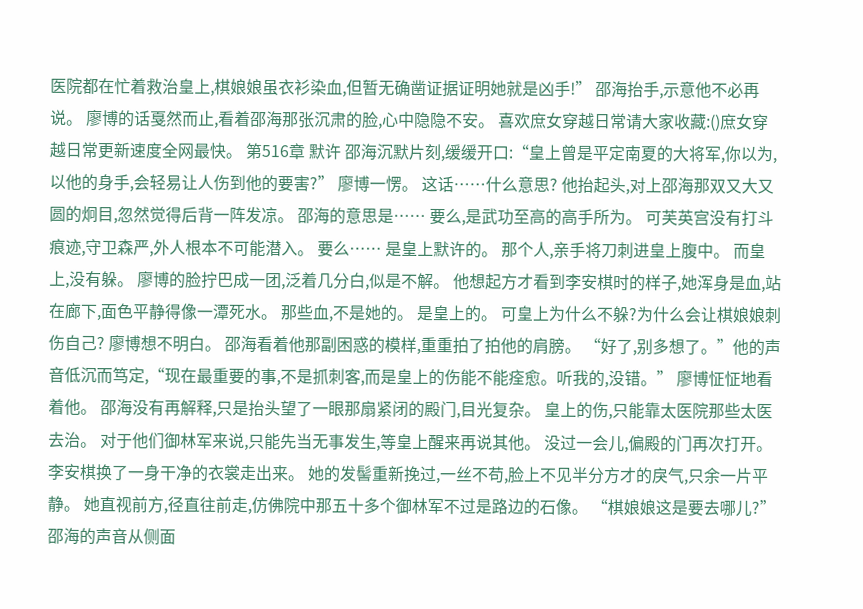医院都在忙着救治皇上,棋娘娘虽衣衫染血,但暂无确凿证据证明她就是凶手!” 邵海抬手,示意他不必再说。 廖博的话戛然而止,看着邵海那张沉肃的脸,心中隐隐不安。 喜欢庶女穿越日常请大家收藏:()庶女穿越日常更新速度全网最快。 第516章 默许 邵海沉默片刻,缓缓开口:“皇上曾是平定南夏的大将军,你以为,以他的身手,会轻易让人伤到他的要害?” 廖博一愣。 这话……什么意思? 他抬起头,对上邵海那双又大又圆的炯目,忽然觉得后背一阵发凉。 邵海的意思是…… 要么,是武功至高的高手所为。 可芙英宫没有打斗痕迹,守卫森严,外人根本不可能潜入。 要么…… 是皇上默许的。 那个人,亲手将刀刺进皇上腹中。 而皇上,没有躲。 廖博的脸拧巴成一团,泛着几分白,似是不解。 他想起方才看到李安棋时的样子,她浑身是血,站在廊下,面色平静得像一潭死水。 那些血,不是她的。 是皇上的。 可皇上为什么不躲?为什么会让棋娘娘刺伤自己? 廖博想不明白。 邵海看着他那副困惑的模样,重重拍了拍他的肩膀。 “好了,别多想了。”他的声音低沉而笃定,“现在最重要的事,不是抓刺客,而是皇上的伤能不能痊愈。听我的,没错。” 廖博怔怔地看着他。 邵海没有再解释,只是抬头望了一眼那扇紧闭的殿门,目光复杂。 皇上的伤,只能靠太医院那些太医去治。 对于他们御林军来说,只能先当无事发生,等皇上醒来再说其他。 没过一会儿,偏殿的门再次打开。 李安棋换了一身干净的衣裳走出来。 她的发髻重新挽过,一丝不苟,脸上不见半分方才的戾气,只余一片平静。 她直视前方,径直往前走,仿佛院中那五十多个御林军不过是路边的石像。 “棋娘娘这是要去哪儿?”邵海的声音从侧面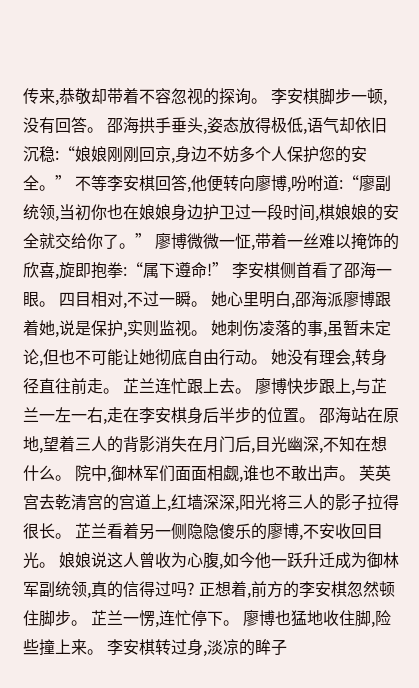传来,恭敬却带着不容忽视的探询。 李安棋脚步一顿,没有回答。 邵海拱手垂头,姿态放得极低,语气却依旧沉稳:“娘娘刚刚回京,身边不妨多个人保护您的安全。” 不等李安棋回答,他便转向廖博,吩咐道:“廖副统领,当初你也在娘娘身边护卫过一段时间,棋娘娘的安全就交给你了。” 廖博微微一怔,带着一丝难以掩饰的欣喜,旋即抱拳:“属下遵命!” 李安棋侧首看了邵海一眼。 四目相对,不过一瞬。 她心里明白,邵海派廖博跟着她,说是保护,实则监视。 她刺伤凌落的事,虽暂未定论,但也不可能让她彻底自由行动。 她没有理会,转身径直往前走。 芷兰连忙跟上去。 廖博快步跟上,与芷兰一左一右,走在李安棋身后半步的位置。 邵海站在原地,望着三人的背影消失在月门后,目光幽深,不知在想什么。 院中,御林军们面面相觑,谁也不敢出声。 芙英宫去乾清宫的宫道上,红墙深深,阳光将三人的影子拉得很长。 芷兰看着另一侧隐隐傻乐的廖博,不安收回目光。 娘娘说这人曾收为心腹,如今他一跃升迁成为御林军副统领,真的信得过吗? 正想着,前方的李安棋忽然顿住脚步。 芷兰一愣,连忙停下。 廖博也猛地收住脚,险些撞上来。 李安棋转过身,淡凉的眸子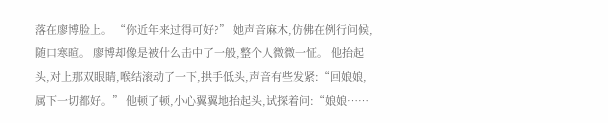落在廖博脸上。 “你近年来过得可好?” 她声音麻木,仿佛在例行问候,随口寒暄。 廖博却像是被什么击中了一般,整个人微微一怔。 他抬起头,对上那双眼睛,喉结滚动了一下,拱手低头,声音有些发紧:“回娘娘,属下一切都好。” 他顿了顿,小心翼翼地抬起头,试探着问:“娘娘……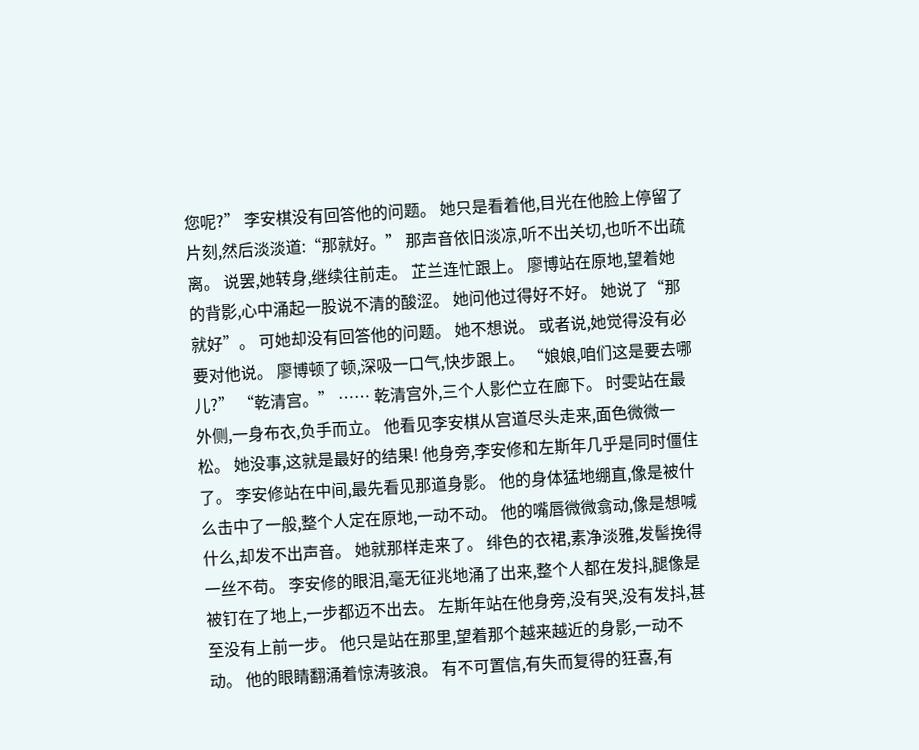您呢?” 李安棋没有回答他的问题。 她只是看着他,目光在他脸上停留了片刻,然后淡淡道:“那就好。” 那声音依旧淡凉,听不出关切,也听不出疏离。 说罢,她转身,继续往前走。 芷兰连忙跟上。 廖博站在原地,望着她的背影,心中涌起一股说不清的酸涩。 她问他过得好不好。 她说了“那就好”。 可她却没有回答他的问题。 她不想说。 或者说,她觉得没有必要对他说。 廖博顿了顿,深吸一口气,快步跟上。 “娘娘,咱们这是要去哪儿?” “乾清宫。” …… 乾清宫外,三个人影伫立在廊下。 时雯站在最外侧,一身布衣,负手而立。 他看见李安棋从宫道尽头走来,面色微微一松。 她没事,这就是最好的结果! 他身旁,李安修和左斯年几乎是同时僵住了。 李安修站在中间,最先看见那道身影。 他的身体猛地绷直,像是被什么击中了一般,整个人定在原地,一动不动。 他的嘴唇微微翕动,像是想喊什么,却发不出声音。 她就那样走来了。 绯色的衣裙,素净淡雅,发髻挽得一丝不苟。 李安修的眼泪,毫无征兆地涌了出来,整个人都在发抖,腿像是被钉在了地上,一步都迈不出去。 左斯年站在他身旁,没有哭,没有发抖,甚至没有上前一步。 他只是站在那里,望着那个越来越近的身影,一动不动。 他的眼睛翻涌着惊涛骇浪。 有不可置信,有失而复得的狂喜,有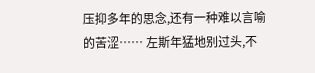压抑多年的思念,还有一种难以言喻的苦涩…… 左斯年猛地别过头,不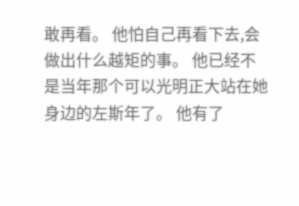敢再看。 他怕自己再看下去,会做出什么越矩的事。 他已经不是当年那个可以光明正大站在她身边的左斯年了。 他有了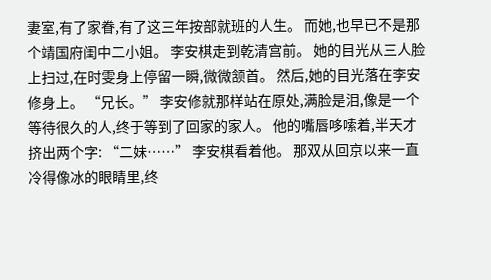妻室,有了家眷,有了这三年按部就班的人生。 而她,也早已不是那个靖国府闺中二小姐。 李安棋走到乾清宫前。 她的目光从三人脸上扫过,在时雯身上停留一瞬,微微颔首。 然后,她的目光落在李安修身上。 “兄长。” 李安修就那样站在原处,满脸是泪,像是一个等待很久的人,终于等到了回家的家人。 他的嘴唇哆嗦着,半天才挤出两个字: “二妹……” 李安棋看着他。 那双从回京以来一直冷得像冰的眼睛里,终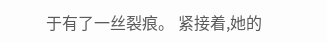于有了一丝裂痕。 紧接着,她的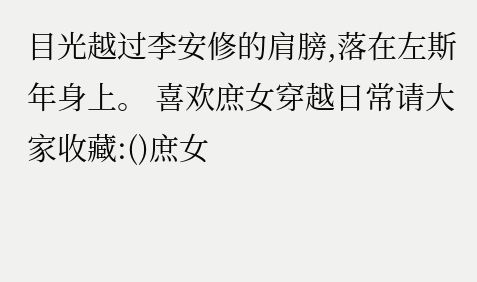目光越过李安修的肩膀,落在左斯年身上。 喜欢庶女穿越日常请大家收藏:()庶女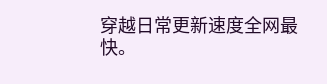穿越日常更新速度全网最快。